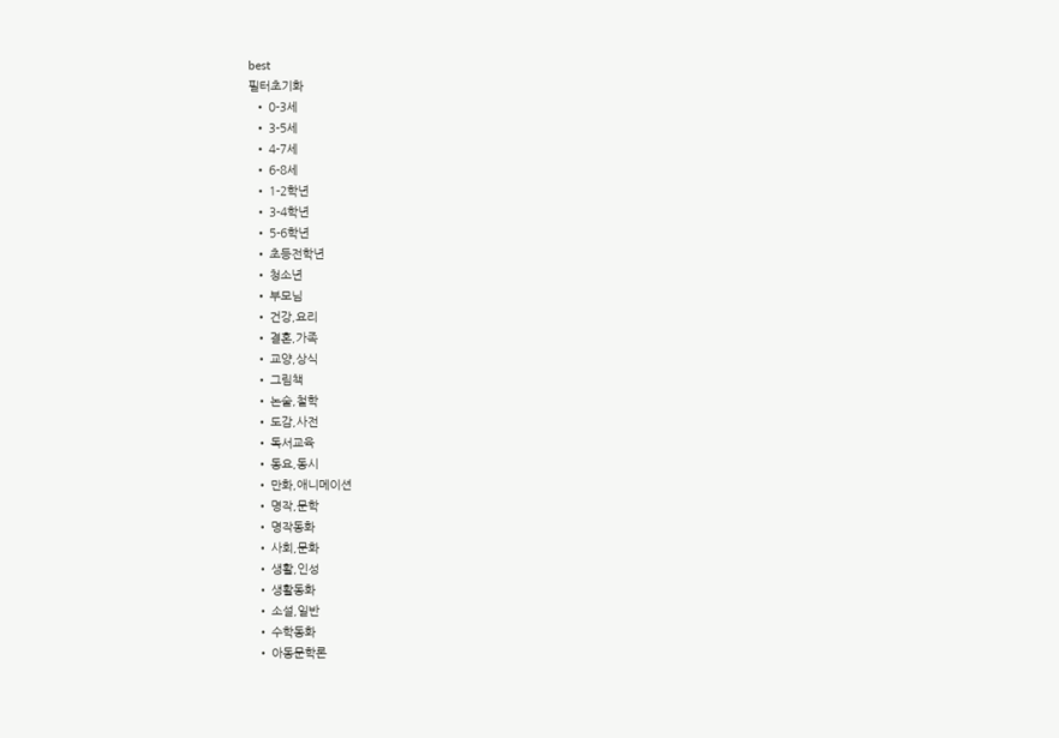best
필터초기화
  • 0-3세
  • 3-5세
  • 4-7세
  • 6-8세
  • 1-2학년
  • 3-4학년
  • 5-6학년
  • 초등전학년
  • 청소년
  • 부모님
  • 건강,요리
  • 결혼,가족
  • 교양,상식
  • 그림책
  • 논술,철학
  • 도감,사전
  • 독서교육
  • 동요,동시
  • 만화,애니메이션
  • 명작,문학
  • 명작동화
  • 사회,문화
  • 생활,인성
  • 생활동화
  • 소설,일반
  • 수학동화
  • 아동문학론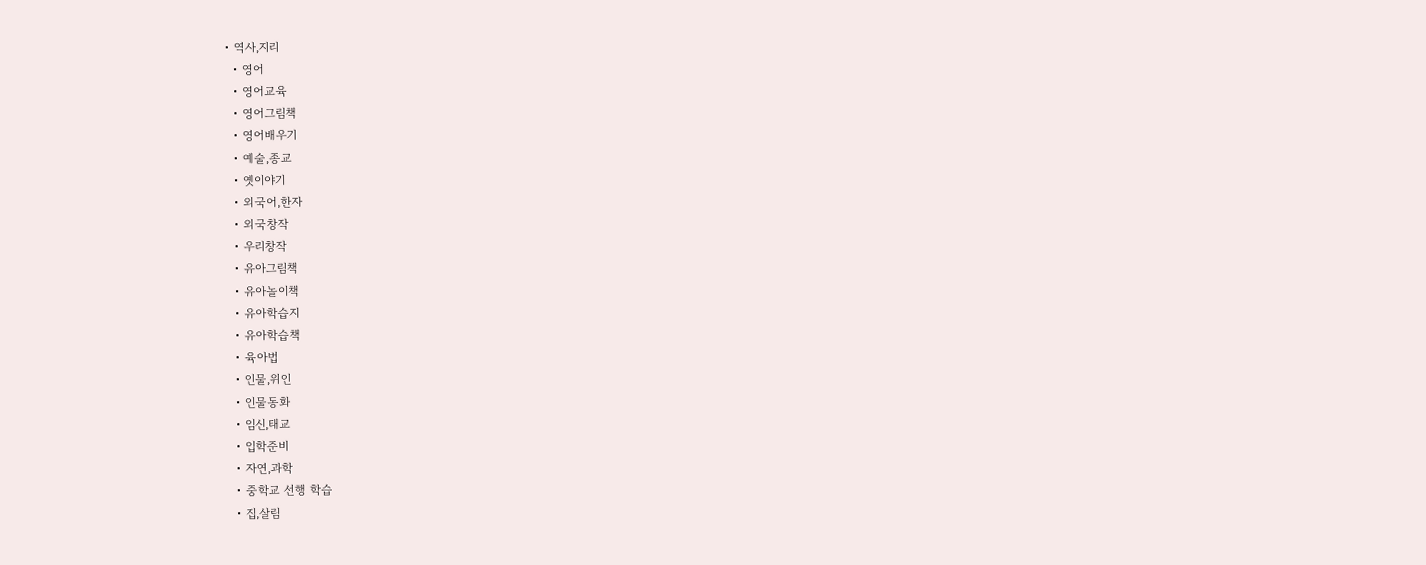• 역사,지리
  • 영어
  • 영어교육
  • 영어그림책
  • 영어배우기
  • 예술,종교
  • 옛이야기
  • 외국어,한자
  • 외국창작
  • 우리창작
  • 유아그림책
  • 유아놀이책
  • 유아학습지
  • 유아학습책
  • 육아법
  • 인물,위인
  • 인물동화
  • 임신,태교
  • 입학준비
  • 자연,과학
  • 중학교 선행 학습
  • 집,살림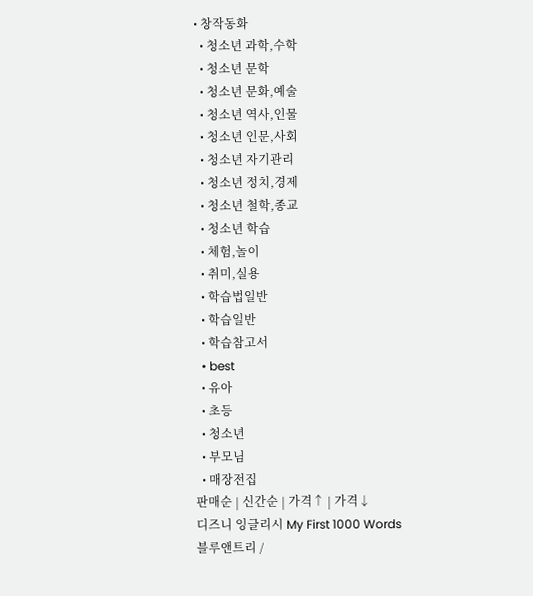• 창작동화
  • 청소년 과학,수학
  • 청소년 문학
  • 청소년 문화,예술
  • 청소년 역사,인물
  • 청소년 인문,사회
  • 청소년 자기관리
  • 청소년 정치,경제
  • 청소년 철학,종교
  • 청소년 학습
  • 체험,놀이
  • 취미,실용
  • 학습법일반
  • 학습일반
  • 학습참고서
  • best
  • 유아
  • 초등
  • 청소년
  • 부모님
  • 매장전집
판매순 | 신간순 | 가격↑ | 가격↓
디즈니 잉글리시 My First 1000 Words
블루앤트리 /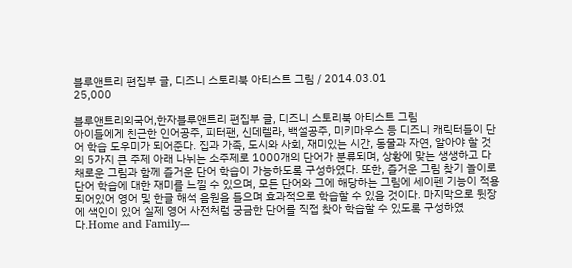블루앤트리 편집부 글, 디즈니 스토리북 아티스트 그림 / 2014.03.01
25,000

블루앤트리외국어,한자블루앤트리 편집부 글, 디즈니 스토리북 아티스트 그림
아이들에게 친근한 인어공주, 피터팬, 신데렐라, 백설공주, 미키마우스 등 디즈니 캐릭터들이 단어 학습 도우미가 되어준다. 집과 가족, 도시와 사회, 재미있는 시간, 동물과 자연, 알아야 할 것의 5가지 큰 주제 아래 나뉘는 소주제로 1000개의 단어가 분류되며, 상황에 맞는 생생하고 다채로운 그림과 함께 즐거운 단어 학습이 가능하도록 구성하였다. 또한, 즐거운 그림 찾기 놀이로 단어 학습에 대한 재미를 느낄 수 있으며, 모든 단어와 그에 해당하는 그림에 세이펜 기능이 적용되어있어 영어 및 한글 해석 음원을 들으며 효과적으로 학습할 수 있을 것이다. 마지막으로 뒷장에 색인이 있어 실제 영어 사전처럼 궁금한 단어를 직접 찾아 학습할 수 있도록 구성하였다.Home and Family---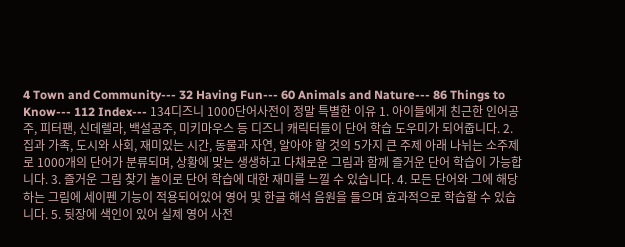4 Town and Community--- 32 Having Fun--- 60 Animals and Nature--- 86 Things to Know--- 112 Index--- 134디즈니 1000단어사전이 정말 특별한 이유 1. 아이들에게 친근한 인어공주, 피터팬, 신데렐라, 백설공주, 미키마우스 등 디즈니 캐릭터들이 단어 학습 도우미가 되어줍니다. 2. 집과 가족, 도시와 사회, 재미있는 시간, 동물과 자연, 알아야 할 것의 5가지 큰 주제 아래 나뉘는 소주제로 1000개의 단어가 분류되며, 상황에 맞는 생생하고 다채로운 그림과 함께 즐거운 단어 학습이 가능합니다. 3. 즐거운 그림 찾기 놀이로 단어 학습에 대한 재미를 느낄 수 있습니다. 4. 모든 단어와 그에 해당하는 그림에 세이펜 기능이 적용되어있어 영어 및 한글 해석 음원을 들으며 효과적으로 학습할 수 있습니다. 5. 뒷장에 색인이 있어 실제 영어 사전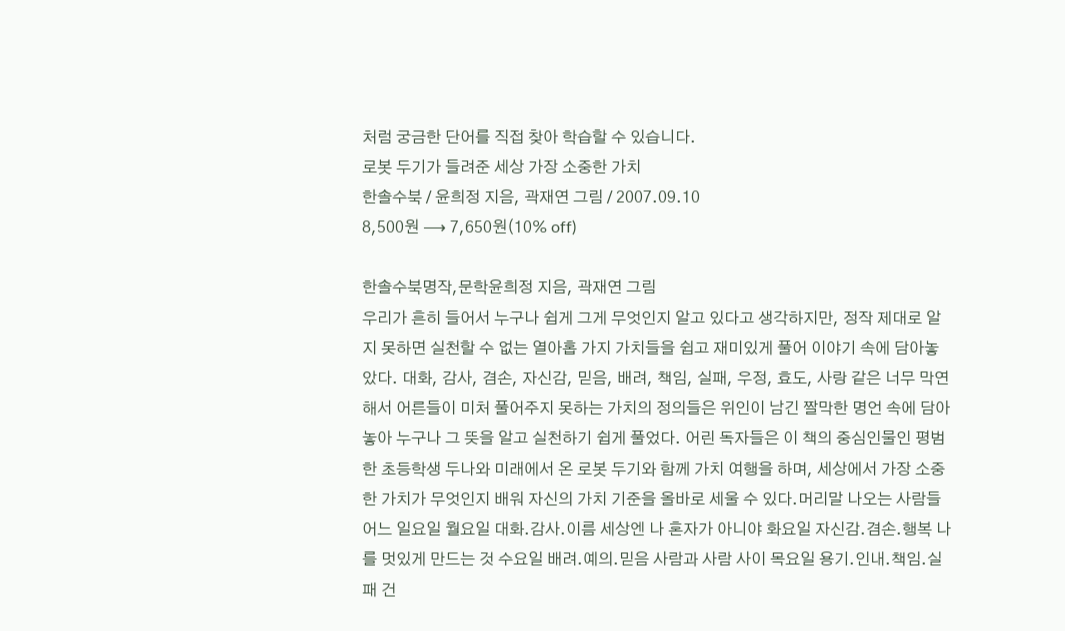처럼 궁금한 단어를 직접 찾아 학습할 수 있습니다.
로봇 두기가 들려준 세상 가장 소중한 가치
한솔수북 / 윤희정 지음, 곽재연 그림 / 2007.09.10
8,500원 ⟶ 7,650원(10% off)

한솔수북명작,문학윤희정 지음, 곽재연 그림
우리가 흔히 들어서 누구나 쉽게 그게 무엇인지 알고 있다고 생각하지만, 정작 제대로 알지 못하면 실천할 수 없는 열아홉 가지 가치들을 쉽고 재미있게 풀어 이야기 속에 담아놓았다. 대화, 감사, 겸손, 자신감, 믿음, 배려, 책임, 실패, 우정, 효도, 사랑 같은 너무 막연해서 어른들이 미처 풀어주지 못하는 가치의 정의들은 위인이 남긴 짤막한 명언 속에 담아 놓아 누구나 그 뜻을 알고 실천하기 쉽게 풀었다. 어린 독자들은 이 책의 중심인물인 평범한 초등학생 두나와 미래에서 온 로봇 두기와 함께 가치 여행을 하며, 세상에서 가장 소중한 가치가 무엇인지 배워 자신의 가치 기준을 올바로 세울 수 있다.머리말 나오는 사람들 어느 일요일 월요일 대화.감사.이름 세상엔 나 혼자가 아니야 화요일 자신감.겸손.행복 나를 멋있게 만드는 것 수요일 배려.예의.믿음 사람과 사람 사이 목요일 용기.인내.책임.실패 건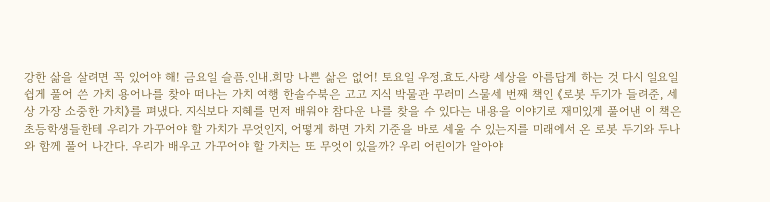강한 삶을 살려면 꼭 있어야 해! 금요일 슬픔.인내.희망 나쁜 삶은 없어! 토요일 우정.효도.사랑 세상을 아름답게 하는 것 다시 일요일 쉽게 풀어 쓴 가치 용어나를 찾아 떠나는 가치 여행 한솔수북은 고고 지식 박물관 꾸러미 스물세 번째 책인 《로봇 두기가 들려준, 세상 가장 소중한 가치》를 펴냈다. 지식보다 지혜를 먼저 배워야 참다운 나를 찾을 수 있다는 내용을 이야기로 재미있게 풀어낸 이 책은 초등학생들한테 우리가 가꾸어야 할 가치가 무엇인지, 어떻게 하면 가치 기준을 바로 세울 수 있는지를 미래에서 온 로봇 두기와 두나와 함께 풀어 나간다. 우리가 배우고 가꾸어야 할 가치는 또 무엇이 있을까? 우리 어린이가 알아야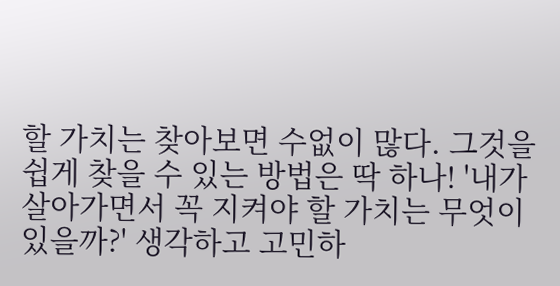할 가치는 찾아보면 수없이 많다. 그것을 쉽게 찾을 수 있는 방법은 딱 하나! '내가 살아가면서 꼭 지켜야 할 가치는 무엇이 있을까?' 생각하고 고민하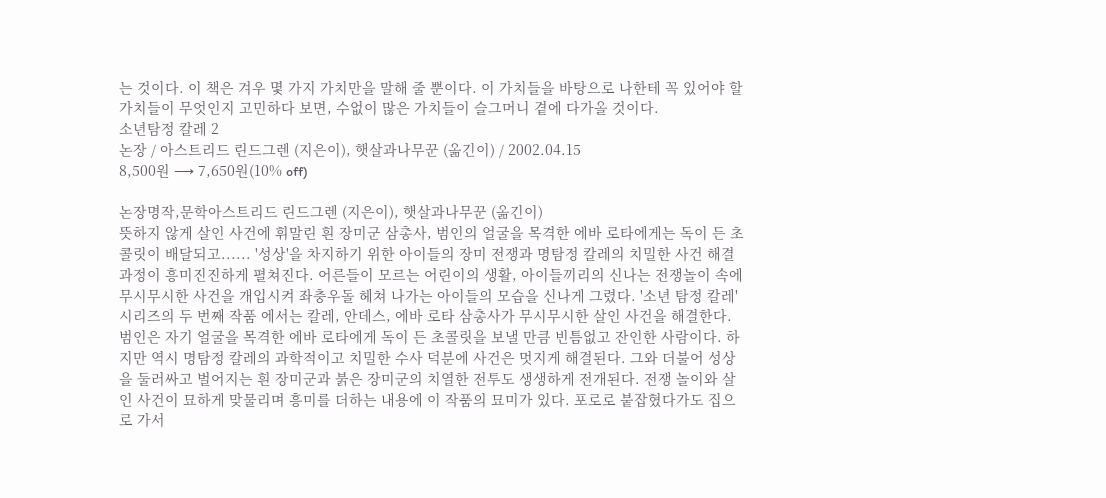는 것이다. 이 책은 겨우 몇 가지 가치만을 말해 줄 뿐이다. 이 가치들을 바탕으로 나한테 꼭 있어야 할 가치들이 무엇인지 고민하다 보면, 수없이 많은 가치들이 슬그머니 곁에 다가올 것이다.
소년탐정 칼레 2
논장 / 아스트리드 린드그렌 (지은이), 햇살과나무꾼 (옮긴이) / 2002.04.15
8,500원 ⟶ 7,650원(10% off)

논장명작,문학아스트리드 린드그렌 (지은이), 햇살과나무꾼 (옮긴이)
뜻하지 않게 살인 사건에 휘말린 흰 장미군 삼총사, 범인의 얼굴을 목격한 에바 로타에게는 독이 든 초콜릿이 배달되고...... '성상'을 차지하기 위한 아이들의 장미 전쟁과 명탐정 칼레의 치밀한 사건 해결 과정이 흥미진진하게 펼쳐진다. 어른들이 모르는 어린이의 생활, 아이들끼리의 신나는 전쟁놀이 속에 무시무시한 사건을 개입시켜 좌충우돌 헤쳐 나가는 아이들의 모습을 신나게 그렸다. '소년 탐정 칼레' 시리즈의 두 번째 작품 에서는 칼레, 안데스, 에바 로타 삼총사가 무시무시한 살인 사건을 해결한다. 범인은 자기 얼굴을 목격한 에바 로타에게 독이 든 초콜릿을 보낼 만큼 빈틈없고 잔인한 사람이다. 하지만 역시 명탐정 칼레의 과학적이고 치밀한 수사 덕분에 사건은 멋지게 해결된다. 그와 더불어 성상을 둘러싸고 벌어지는 흰 장미군과 붉은 장미군의 치열한 전투도 생생하게 전개된다. 전쟁 놀이와 살인 사건이 묘하게 맞물리며 흥미를 더하는 내용에 이 작품의 묘미가 있다. 포로로 붙잡혔다가도 집으로 가서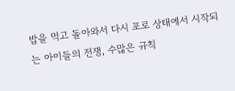밥을 먹고 돌아와서 다시 포로 상태에서 시작되는 아이들의 전쟁, 수많은 규칙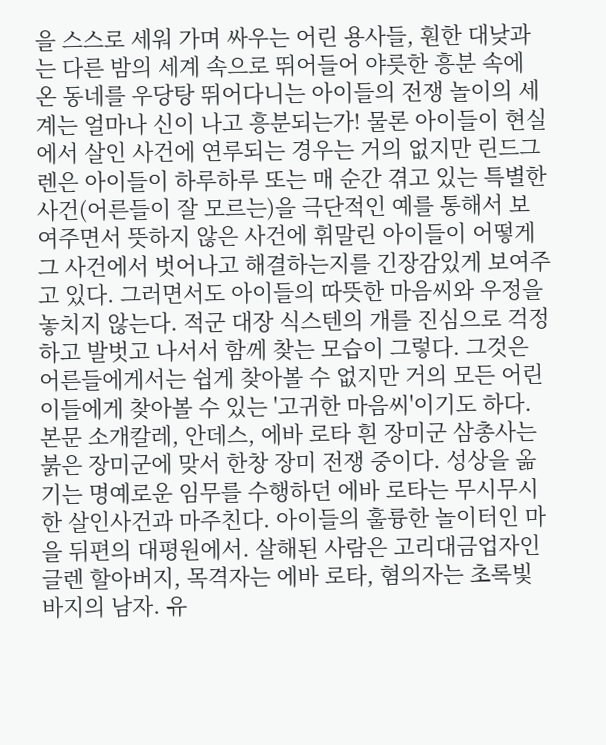을 스스로 세워 가며 싸우는 어린 용사들, 훤한 대낮과는 다른 밤의 세계 속으로 뛰어들어 야릇한 흥분 속에 온 동네를 우당탕 뛰어다니는 아이들의 전쟁 놀이의 세계는 얼마나 신이 나고 흥분되는가! 물론 아이들이 현실에서 살인 사건에 연루되는 경우는 거의 없지만 린드그렌은 아이들이 하루하루 또는 매 순간 겪고 있는 특별한 사건(어른들이 잘 모르는)을 극단적인 예를 통해서 보여주면서 뜻하지 않은 사건에 휘말린 아이들이 어떻게 그 사건에서 벗어나고 해결하는지를 긴장감있게 보여주고 있다. 그러면서도 아이들의 따뜻한 마음씨와 우정을 놓치지 않는다. 적군 대장 식스텐의 개를 진심으로 걱정하고 발벗고 나서서 함께 찾는 모습이 그렇다. 그것은 어른들에게서는 쉽게 찾아볼 수 없지만 거의 모든 어린이들에게 찾아볼 수 있는 '고귀한 마음씨'이기도 하다. 본문 소개칼레, 안데스, 에바 로타 흰 장미군 삼총사는 붉은 장미군에 맞서 한창 장미 전쟁 중이다. 성상을 옮기는 명예로운 임무를 수행하던 에바 로타는 무시무시한 살인사건과 마주친다. 아이들의 훌륭한 놀이터인 마을 뒤편의 대평원에서. 살해된 사람은 고리대금업자인 글렌 할아버지, 목격자는 에바 로타, 혐의자는 초록빛 바지의 남자. 유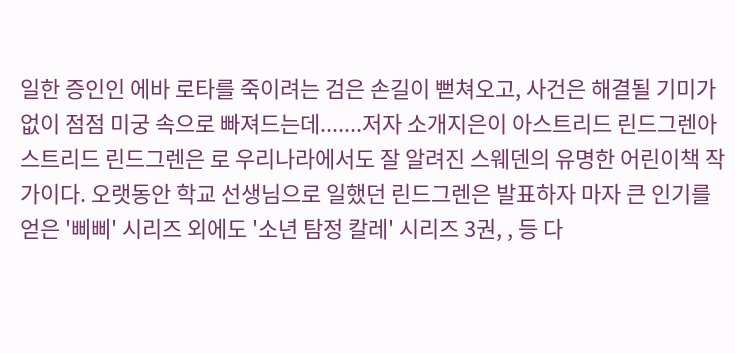일한 증인인 에바 로타를 죽이려는 검은 손길이 뻗쳐오고, 사건은 해결될 기미가 없이 점점 미궁 속으로 빠져드는데.......저자 소개지은이 아스트리드 린드그렌아스트리드 린드그렌은 로 우리나라에서도 잘 알려진 스웨덴의 유명한 어린이책 작가이다. 오랫동안 학교 선생님으로 일했던 린드그렌은 발표하자 마자 큰 인기를 얻은 '삐삐' 시리즈 외에도 '소년 탐정 칼레' 시리즈 3권, , 등 다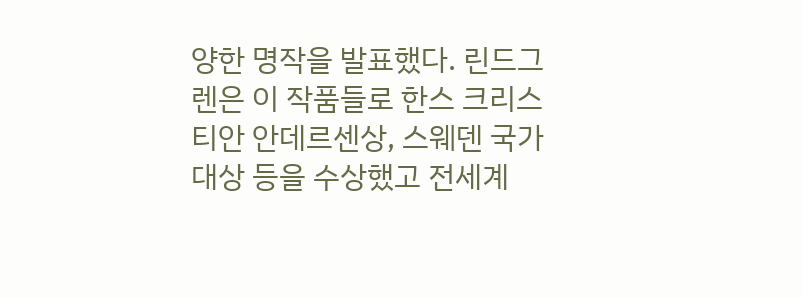양한 명작을 발표했다. 린드그렌은 이 작품들로 한스 크리스티안 안데르센상, 스웨덴 국가대상 등을 수상했고 전세계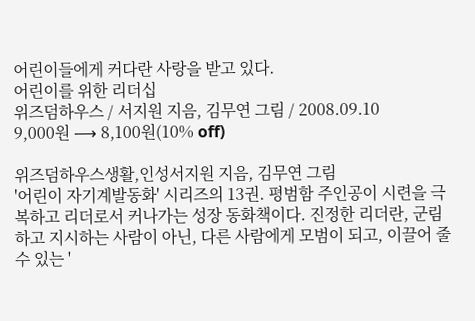어린이들에게 커다란 사랑을 받고 있다.
어린이를 위한 리더십
위즈덤하우스 / 서지원 지음, 김무연 그림 / 2008.09.10
9,000원 ⟶ 8,100원(10% off)

위즈덤하우스생활,인성서지원 지음, 김무연 그림
'어린이 자기계발동화' 시리즈의 13권. 평범함 주인공이 시련을 극복하고 리더로서 커나가는 성장 동화책이다. 진정한 리더란, 군림하고 지시하는 사람이 아닌, 다른 사람에게 모범이 되고, 이끌어 줄 수 있는 '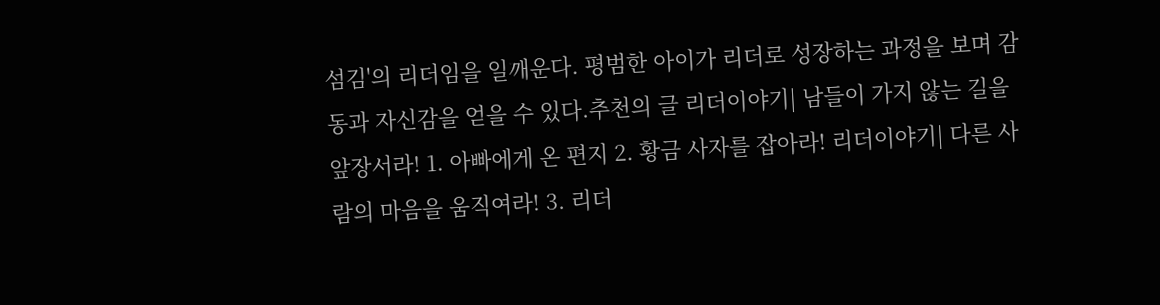섬김'의 리더임을 일깨운다. 평범한 아이가 리더로 성장하는 과정을 보며 감동과 자신감을 얻을 수 있다.추천의 글 리더이야기| 남들이 가지 않는 길을 앞장서라! 1. 아빠에게 온 편지 2. 황금 사자를 잡아라! 리더이야기| 다른 사람의 마음을 움직여라! 3. 리더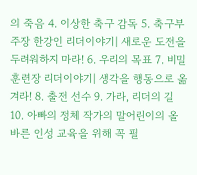의 죽음 4. 이상한 축구 감독 5. 축구부 주장 한강인 리더이야기| 새로운 도전을 두려워하지 마라! 6. 우리의 목표 7. 비밀 훈련장 리더이야기| 생각을 행동으로 옮겨라! 8. 출전 선수 9. 가라, 리더의 길 10. 아빠의 정체 작가의 말어린이의 올바른 인성 교육을 위해 꼭 필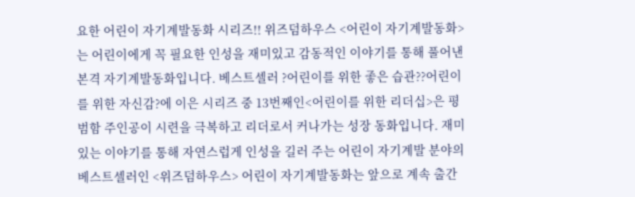요한 어린이 자기계발동화 시리즈!! 위즈덤하우스 <어린이 자기계발동화>는 어린이에게 꼭 필요한 인성을 재미있고 감동적인 이야기를 통해 풀어낸 본격 자기계발동화입니다. 베스트셀러 ?어린이를 위한 좋은 습관??어린이를 위한 자신감?에 이은 시리즈 중 13번째인<어린이를 위한 리더십>은 평범함 주인공이 시련을 극복하고 리더로서 커나가는 성장 동화입니다. 재미있는 이야기를 통해 자연스럽게 인성을 길러 주는 어린이 자기계발 분야의 베스트셀러인 <위즈덤하우스> 어린이 자기계발동화는 앞으로 계속 출간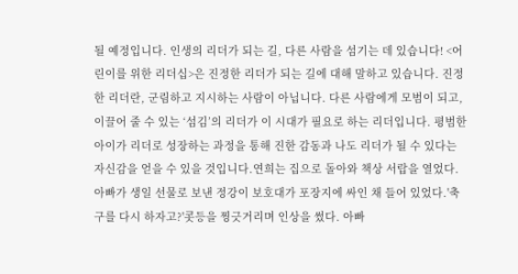될 예정입니다. 인생의 리더가 되는 길, 다른 사람을 섬기는 데 있습니다! <어린이를 위한 리더십>은 진정한 리더가 되는 길에 대해 말하고 있습니다. 진정한 리더란, 군림하고 지시하는 사람이 아닙니다. 다른 사람에게 모범이 되고, 이끌어 줄 수 있는 ‘섬김’의 리더가 이 시대가 필요로 하는 리더입니다. 평범한 아이가 리더로 성장하는 과정을 통해 진한 감동과 나도 리더가 될 수 있다는 자신감을 얻을 수 있을 것입니다.연희는 집으로 돌아와 책상 서랍을 열었다. 아빠가 생일 선물로 보낸 정강이 보호대가 포장지에 싸인 채 들어 있었다.'축구를 다시 하자고?'콧등을 찡긋거리며 인상을 썼다. 아빠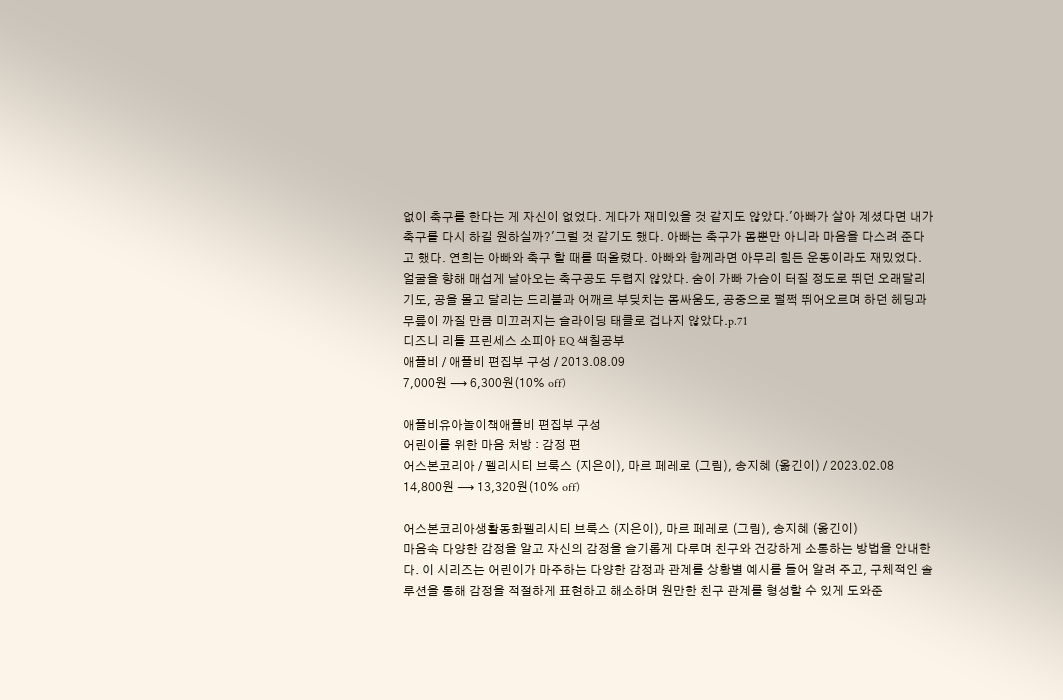없이 축구를 한다는 게 자신이 없었다. 게다가 재미있을 것 같지도 않았다.'아빠가 살아 계셨다면 내가 축구를 다시 하길 원하실까?'그럴 것 같기도 했다. 아빠는 축구가 몸뿐만 아니라 마음을 다스려 준다고 했다. 연희는 아빠와 축구 할 때를 떠올렸다. 아빠와 함께라면 아무리 힘든 운동이라도 재밌었다. 얼굴을 향해 매섭게 날아오는 축구공도 두렵지 않았다. 숨이 가빠 가슴이 터질 정도로 뛰던 오래달리기도, 공을 몰고 달리는 드리블과 어깨르 부딪치는 몸싸움도, 공중으로 펄쩍 뛰어오르며 하던 헤딩과 무릎이 까질 만큼 미끄러지는 슬라이딩 태클로 겁나지 않았다.p.71
디즈니 리틀 프린세스 소피아 EQ 색칠공부
애플비 / 애플비 편집부 구성 / 2013.08.09
7,000원 ⟶ 6,300원(10% off)

애플비유아놀이책애플비 편집부 구성
어린이를 위한 마음 처방 : 감정 편
어스본코리아 / 펠리시티 브룩스 (지은이), 마르 페레로 (그림), 송지혜 (옮긴이) / 2023.02.08
14,800원 ⟶ 13,320원(10% off)

어스본코리아생활동화펠리시티 브룩스 (지은이), 마르 페레로 (그림), 송지혜 (옮긴이)
마음속 다양한 감정을 알고 자신의 감정을 슬기롭게 다루며 친구와 건강하게 소통하는 방법을 안내한다. 이 시리즈는 어린이가 마주하는 다양한 감정과 관계를 상황별 예시를 들어 알려 주고, 구체적인 솔루션을 통해 감정을 적절하게 표현하고 해소하며 원만한 친구 관계를 형성할 수 있게 도와준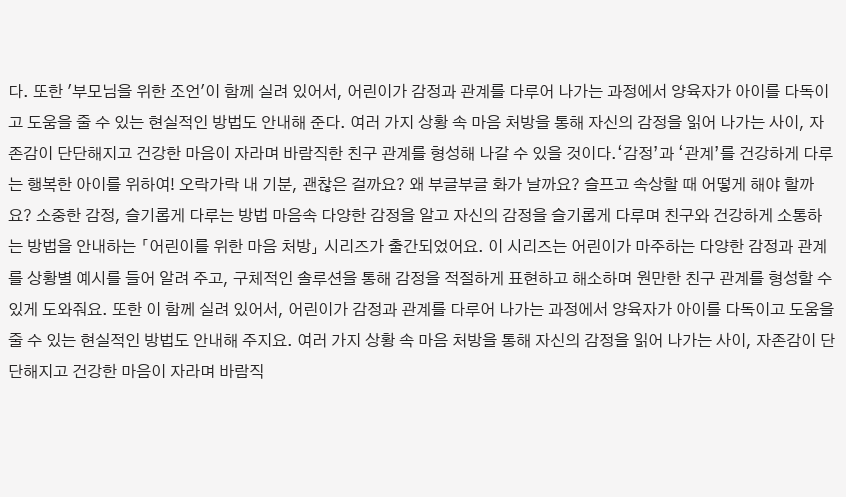다. 또한 '부모님을 위한 조언'이 함께 실려 있어서, 어린이가 감정과 관계를 다루어 나가는 과정에서 양육자가 아이를 다독이고 도움을 줄 수 있는 현실적인 방법도 안내해 준다. 여러 가지 상황 속 마음 처방을 통해 자신의 감정을 읽어 나가는 사이, 자존감이 단단해지고 건강한 마음이 자라며 바람직한 친구 관계를 형성해 나갈 수 있을 것이다.‘감정’과 ‘관계’를 건강하게 다루는 행복한 아이를 위하여! 오락가락 내 기분, 괜찮은 걸까요? 왜 부글부글 화가 날까요? 슬프고 속상할 때 어떻게 해야 할까요? 소중한 감정, 슬기롭게 다루는 방법 마음속 다양한 감정을 알고 자신의 감정을 슬기롭게 다루며 친구와 건강하게 소통하는 방법을 안내하는 「어린이를 위한 마음 처방」 시리즈가 출간되었어요. 이 시리즈는 어린이가 마주하는 다양한 감정과 관계를 상황별 예시를 들어 알려 주고, 구체적인 솔루션을 통해 감정을 적절하게 표현하고 해소하며 원만한 친구 관계를 형성할 수 있게 도와줘요. 또한 이 함께 실려 있어서, 어린이가 감정과 관계를 다루어 나가는 과정에서 양육자가 아이를 다독이고 도움을 줄 수 있는 현실적인 방법도 안내해 주지요. 여러 가지 상황 속 마음 처방을 통해 자신의 감정을 읽어 나가는 사이, 자존감이 단단해지고 건강한 마음이 자라며 바람직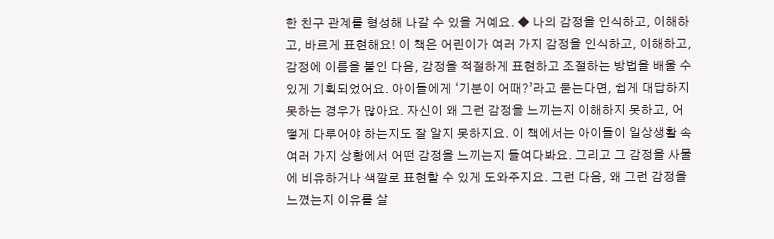한 친구 관계를 형성해 나갈 수 있을 거예요. ◆ 나의 감정을 인식하고, 이해하고, 바르게 표현해요! 이 책은 어린이가 여러 가지 감정을 인식하고, 이해하고, 감정에 이름을 붙인 다음, 감정을 적절하게 표현하고 조절하는 방법을 배울 수 있게 기획되었어요. 아이들에게 ‘기분이 어때?’라고 묻는다면, 쉽게 대답하지 못하는 경우가 많아요. 자신이 왜 그런 감정을 느끼는지 이해하지 못하고, 어떻게 다루어야 하는지도 잘 알지 못하지요. 이 책에서는 아이들이 일상생활 속 여러 가지 상황에서 어떤 감정을 느끼는지 들여다봐요. 그리고 그 감정을 사물에 비유하거나 색깔로 표현할 수 있게 도와주지요. 그런 다음, 왜 그런 감정을 느꼈는지 이유를 살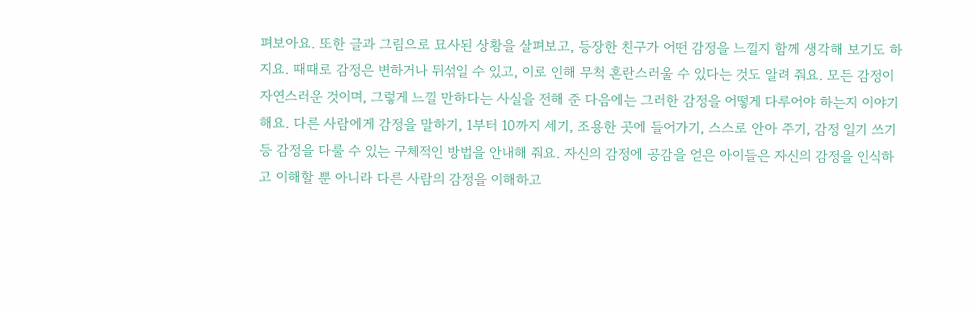펴보아요. 또한 글과 그림으로 묘사된 상황을 살펴보고, 등장한 친구가 어떤 감정을 느낄지 함께 생각해 보기도 하지요. 때때로 감정은 변하거나 뒤섞일 수 있고, 이로 인해 무척 혼란스러울 수 있다는 것도 알려 줘요. 모든 감정이 자연스러운 것이며, 그렇게 느낄 만하다는 사실을 전해 준 다음에는 그러한 감정을 어떻게 다루어야 하는지 이야기해요. 다른 사람에게 감정을 말하기, 1부터 10까지 세기, 조용한 곳에 들어가기, 스스로 안아 주기, 감정 일기 쓰기 등 감정을 다룰 수 있는 구체적인 방법을 안내해 줘요. 자신의 감정에 공감을 얻은 아이들은 자신의 감정을 인식하고 이해할 뿐 아니라 다른 사람의 감정을 이해하고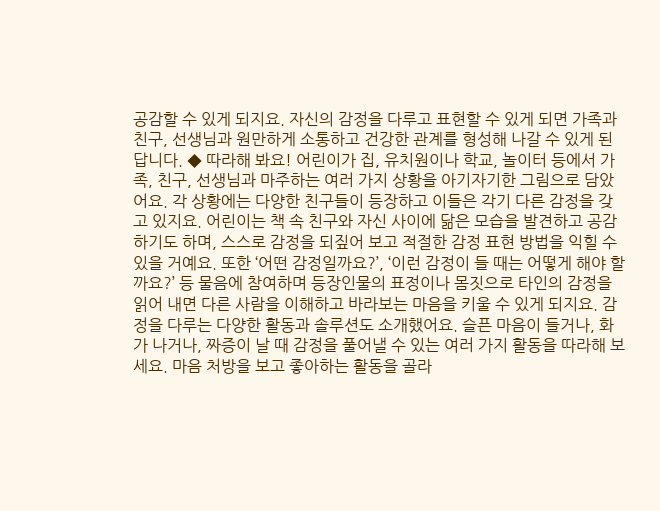공감할 수 있게 되지요. 자신의 감정을 다루고 표현할 수 있게 되면 가족과 친구, 선생님과 원만하게 소통하고 건강한 관계를 형성해 나갈 수 있게 된답니다. ◆ 따라해 봐요! 어린이가 집, 유치원이나 학교, 놀이터 등에서 가족, 친구, 선생님과 마주하는 여러 가지 상황을 아기자기한 그림으로 담았어요. 각 상황에는 다양한 친구들이 등장하고 이들은 각기 다른 감정을 갖고 있지요. 어린이는 책 속 친구와 자신 사이에 닮은 모습을 발견하고 공감하기도 하며, 스스로 감정을 되짚어 보고 적절한 감정 표현 방법을 익힐 수 있을 거예요. 또한 ‘어떤 감정일까요?’, ‘이런 감정이 들 때는 어떻게 해야 할까요?’ 등 물음에 참여하며 등장인물의 표정이나 몸짓으로 타인의 감정을 읽어 내면 다른 사람을 이해하고 바라보는 마음을 키울 수 있게 되지요. 감정을 다루는 다양한 활동과 솔루션도 소개했어요. 슬픈 마음이 들거나, 화가 나거나, 짜증이 날 때 감정을 풀어낼 수 있는 여러 가지 활동을 따라해 보세요. 마음 처방을 보고 좋아하는 활동을 골라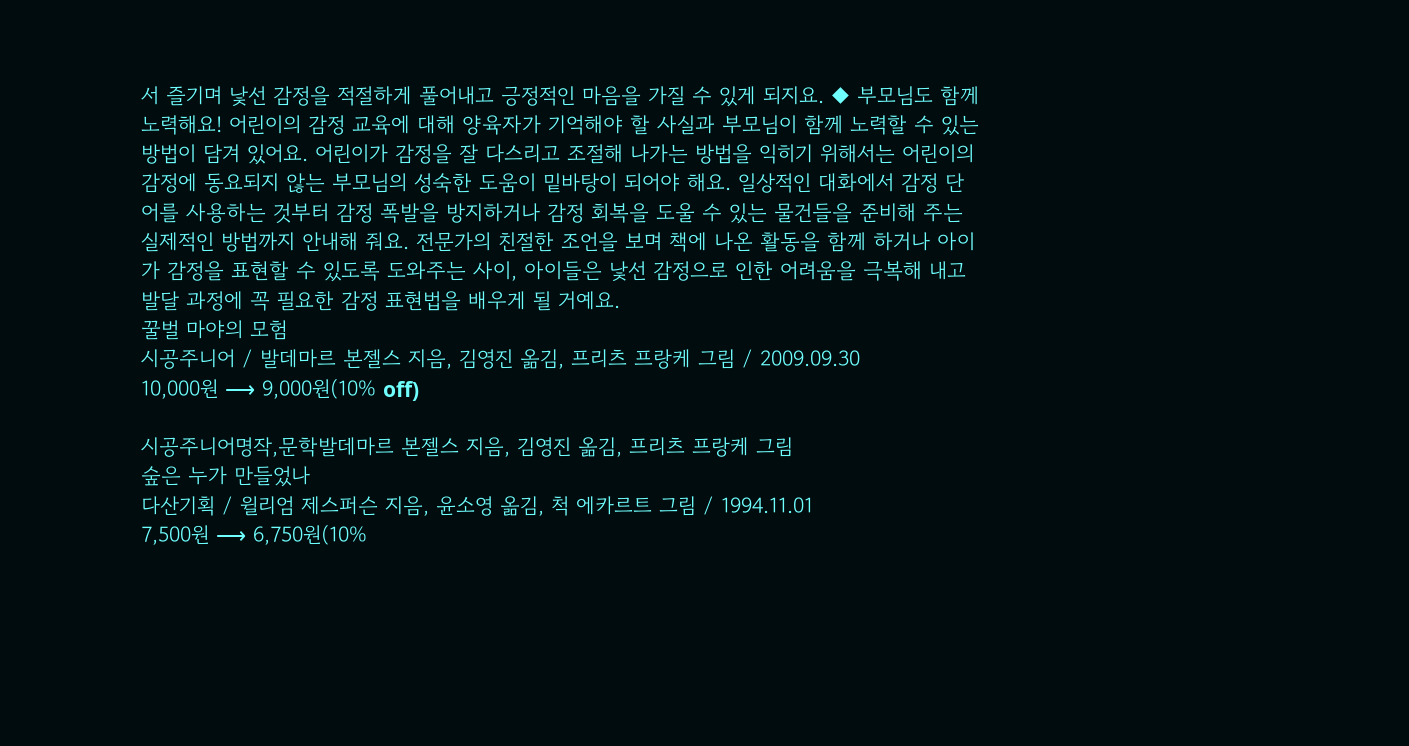서 즐기며 낯선 감정을 적절하게 풀어내고 긍정적인 마음을 가질 수 있게 되지요. ◆ 부모님도 함께 노력해요! 어린이의 감정 교육에 대해 양육자가 기억해야 할 사실과 부모님이 함께 노력할 수 있는 방법이 담겨 있어요. 어린이가 감정을 잘 다스리고 조절해 나가는 방법을 익히기 위해서는 어린이의 감정에 동요되지 않는 부모님의 성숙한 도움이 밑바탕이 되어야 해요. 일상적인 대화에서 감정 단어를 사용하는 것부터 감정 폭발을 방지하거나 감정 회복을 도울 수 있는 물건들을 준비해 주는 실제적인 방법까지 안내해 줘요. 전문가의 친절한 조언을 보며 책에 나온 활동을 함께 하거나 아이가 감정을 표현할 수 있도록 도와주는 사이, 아이들은 낯선 감정으로 인한 어려움을 극복해 내고 발달 과정에 꼭 필요한 감정 표현법을 배우게 될 거예요.
꿀벌 마야의 모험
시공주니어 / 발데마르 본젤스 지음, 김영진 옮김, 프리츠 프랑케 그림 / 2009.09.30
10,000원 ⟶ 9,000원(10% off)

시공주니어명작,문학발데마르 본젤스 지음, 김영진 옮김, 프리츠 프랑케 그림
숲은 누가 만들었나
다산기획 / 윌리엄 제스퍼슨 지음, 윤소영 옮김, 척 에카르트 그림 / 1994.11.01
7,500원 ⟶ 6,750원(10%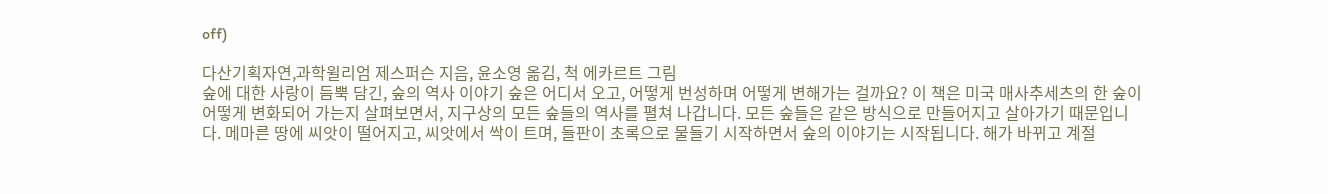off)

다산기획자연,과학윌리엄 제스퍼슨 지음, 윤소영 옮김, 척 에카르트 그림
숲에 대한 사랑이 듬뿍 담긴, 숲의 역사 이야기 숲은 어디서 오고, 어떻게 번성하며 어떻게 변해가는 걸까요? 이 책은 미국 매사추세츠의 한 숲이 어떻게 변화되어 가는지 살펴보면서, 지구상의 모든 숲들의 역사를 펼쳐 나갑니다. 모든 숲들은 같은 방식으로 만들어지고 살아가기 때문입니다. 메마른 땅에 씨앗이 떨어지고, 씨앗에서 싹이 트며, 들판이 초록으로 물들기 시작하면서 숲의 이야기는 시작됩니다. 해가 바뀌고 계절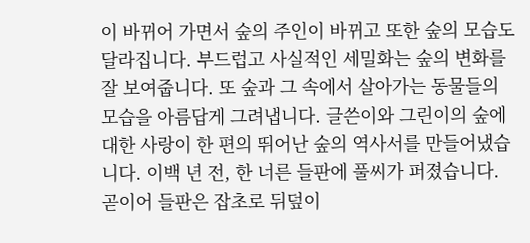이 바뀌어 가면서 숲의 주인이 바뀌고 또한 숲의 모습도 달라집니다. 부드럽고 사실적인 세밀화는 숲의 변화를 잘 보여줍니다. 또 숲과 그 속에서 살아가는 동물들의 모습을 아름답게 그려냅니다. 글쓴이와 그린이의 숲에 대한 사랑이 한 편의 뛰어난 숲의 역사서를 만들어냈습니다. 이백 년 전, 한 너른 들판에 풀씨가 퍼졌습니다. 곧이어 들판은 잡초로 뒤덮이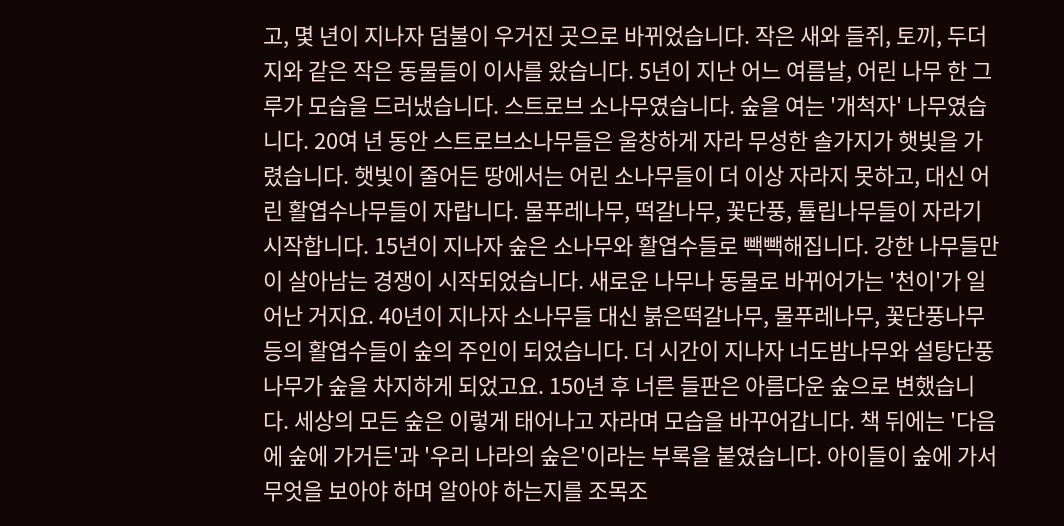고, 몇 년이 지나자 덤불이 우거진 곳으로 바뀌었습니다. 작은 새와 들쥐, 토끼, 두더지와 같은 작은 동물들이 이사를 왔습니다. 5년이 지난 어느 여름날, 어린 나무 한 그루가 모습을 드러냈습니다. 스트로브 소나무였습니다. 숲을 여는 '개척자' 나무였습니다. 20여 년 동안 스트로브소나무들은 울창하게 자라 무성한 솔가지가 햇빛을 가렸습니다. 햇빛이 줄어든 땅에서는 어린 소나무들이 더 이상 자라지 못하고, 대신 어린 활엽수나무들이 자랍니다. 물푸레나무, 떡갈나무, 꽃단풍, 튤립나무들이 자라기 시작합니다. 15년이 지나자 숲은 소나무와 활엽수들로 빽빽해집니다. 강한 나무들만이 살아남는 경쟁이 시작되었습니다. 새로운 나무나 동물로 바뀌어가는 '천이'가 일어난 거지요. 40년이 지나자 소나무들 대신 붉은떡갈나무, 물푸레나무, 꽃단풍나무 등의 활엽수들이 숲의 주인이 되었습니다. 더 시간이 지나자 너도밤나무와 설탕단풍나무가 숲을 차지하게 되었고요. 150년 후 너른 들판은 아름다운 숲으로 변했습니다. 세상의 모든 숲은 이렇게 태어나고 자라며 모습을 바꾸어갑니다. 책 뒤에는 '다음에 숲에 가거든'과 '우리 나라의 숲은'이라는 부록을 붙였습니다. 아이들이 숲에 가서 무엇을 보아야 하며 알아야 하는지를 조목조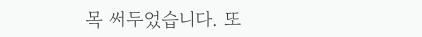목 써두었습니다. 또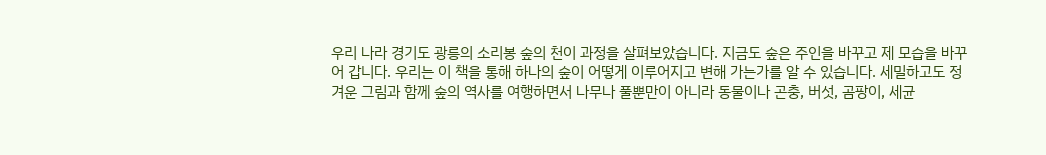우리 나라 경기도 광릉의 소리봉 숲의 천이 과정을 살펴보았습니다. 지금도 숲은 주인을 바꾸고 제 모습을 바꾸어 갑니다. 우리는 이 책을 통해 하나의 숲이 어떻게 이루어지고 변해 가는가를 알 수 있습니다. 세밀하고도 정겨운 그림과 함께 숲의 역사를 여행하면서 나무나 풀뿐만이 아니라 동물이나 곤충, 버섯, 곰팡이, 세균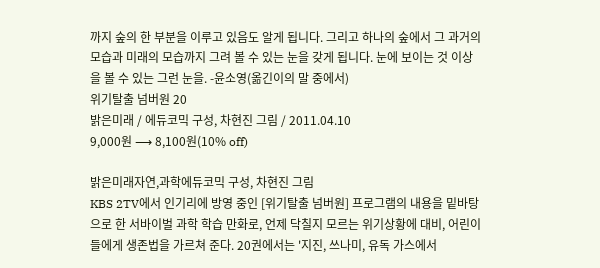까지 숲의 한 부분을 이루고 있음도 알게 됩니다. 그리고 하나의 숲에서 그 과거의 모습과 미래의 모습까지 그려 볼 수 있는 눈을 갖게 됩니다. 눈에 보이는 것 이상을 볼 수 있는 그런 눈을. -윤소영(옮긴이의 말 중에서)
위기탈출 넘버원 20
밝은미래 / 에듀코믹 구성, 차현진 그림 / 2011.04.10
9,000원 ⟶ 8,100원(10% off)

밝은미래자연,과학에듀코믹 구성, 차현진 그림
KBS 2TV에서 인기리에 방영 중인 [위기탈출 넘버원] 프로그램의 내용을 밑바탕으로 한 서바이벌 과학 학습 만화로, 언제 닥칠지 모르는 위기상황에 대비, 어린이들에게 생존법을 가르쳐 준다. 20권에서는 '지진, 쓰나미, 유독 가스에서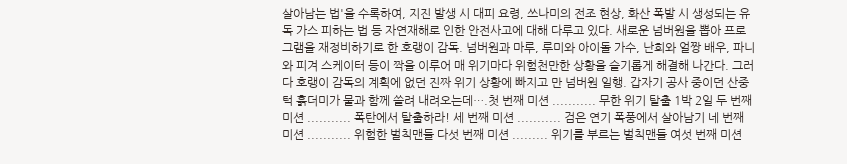살아남는 법'을 수록하여, 지진 발생 시 대피 요령, 쓰나미의 전조 현상, 화산 폭발 시 생성되는 유독 가스 피하는 법 등 자연재해로 인한 안전사고에 대해 다루고 있다. 새로운 넘버원을 뽑아 프로그램을 재정비하기로 한 호랭이 감독. 넘버원과 마루, 루미와 아이돌 가수, 난희와 얼짱 배우, 파니와 피겨 스케이터 등이 짝을 이루어 매 위기마다 위험천만한 상황을 슬기롭게 해결해 나간다. 그러다 호랭이 감독의 계획에 없던 진짜 위기 상황에 빠지고 만 넘버원 일행. 갑자기 공사 중이던 산중턱 흙더미가 물과 함께 쓸려 내려오는데….첫 번째 미션 ........... 무한 위기 탈출 1박 2일 두 번째 미션 ........... 폭탄에서 탈출하라! 세 번째 미션 ........... 검은 연기 폭풍에서 살아남기 네 번째 미션 ........... 위험한 벌칙맨들 다섯 번째 미션 ......... 위기를 부르는 벌칙맨들 여섯 번째 미션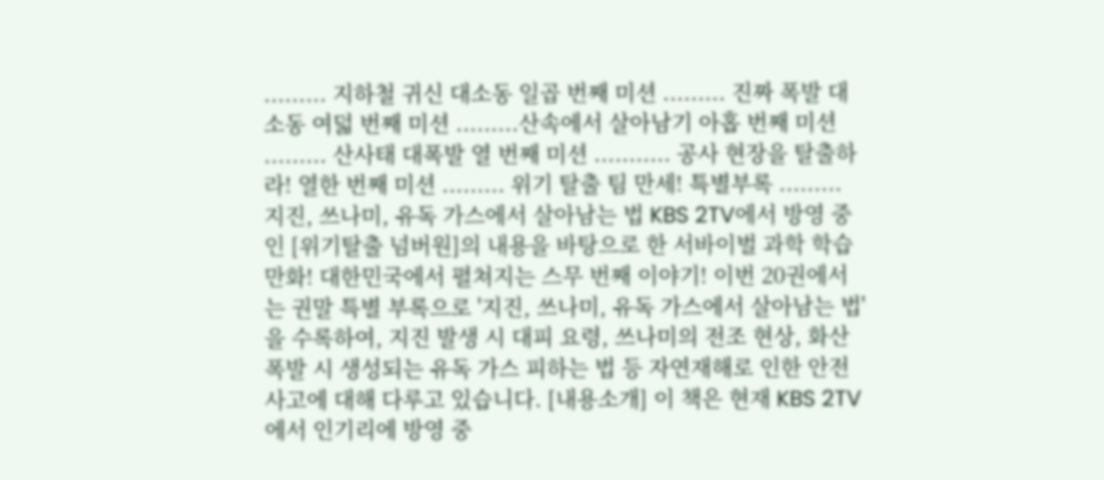......... 지하철 귀신 대소동 일곱 번째 미션 ......... 진짜 폭발 대소동 여덟 번째 미션 .........산속에서 살아남기 아홉 번째 미션 ......... 산사태 대폭발 열 번째 미션 ........... 공사 현장을 탈출하라! 열한 번째 미션 ......... 위기 탈출 팀 만세! 특별부록 ......... 지진, 쓰나미, 유독 가스에서 살아남는 법 KBS 2TV에서 방영 중인 [위기탈출 넘버원]의 내용을 바탕으로 한 서바이벌 과학 학습 만화! 대한민국에서 펼쳐지는 스무 번째 이야기! 이번 20권에서는 권말 특별 부록으로 '지진, 쓰나미, 유독 가스에서 살아남는 법'을 수록하여, 지진 발생 시 대피 요령, 쓰나미의 전조 현상, 화산 폭발 시 생성되는 유독 가스 피하는 법 등 자연재해로 인한 안전사고에 대해 다루고 있습니다. [내용소개] 이 책은 현재 KBS 2TV에서 인기리에 방영 중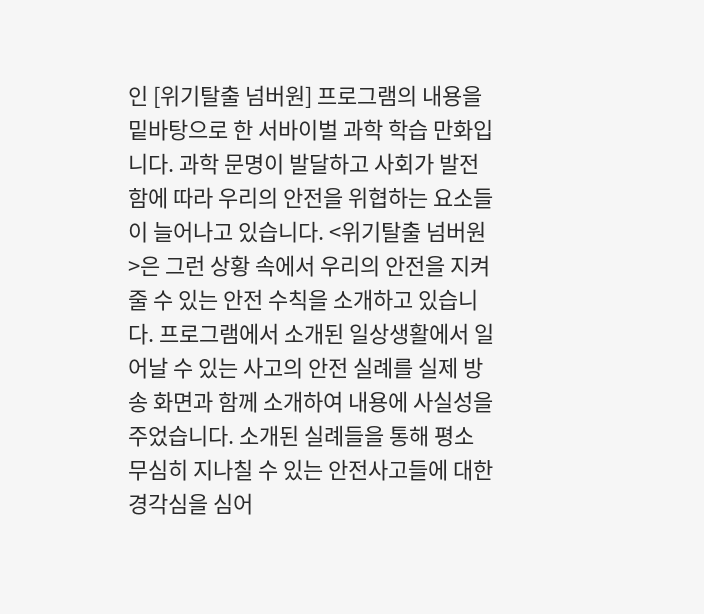인 [위기탈출 넘버원] 프로그램의 내용을 밑바탕으로 한 서바이벌 과학 학습 만화입니다. 과학 문명이 발달하고 사회가 발전함에 따라 우리의 안전을 위협하는 요소들이 늘어나고 있습니다. <위기탈출 넘버원>은 그런 상황 속에서 우리의 안전을 지켜 줄 수 있는 안전 수칙을 소개하고 있습니다. 프로그램에서 소개된 일상생활에서 일어날 수 있는 사고의 안전 실례를 실제 방송 화면과 함께 소개하여 내용에 사실성을 주었습니다. 소개된 실례들을 통해 평소 무심히 지나칠 수 있는 안전사고들에 대한 경각심을 심어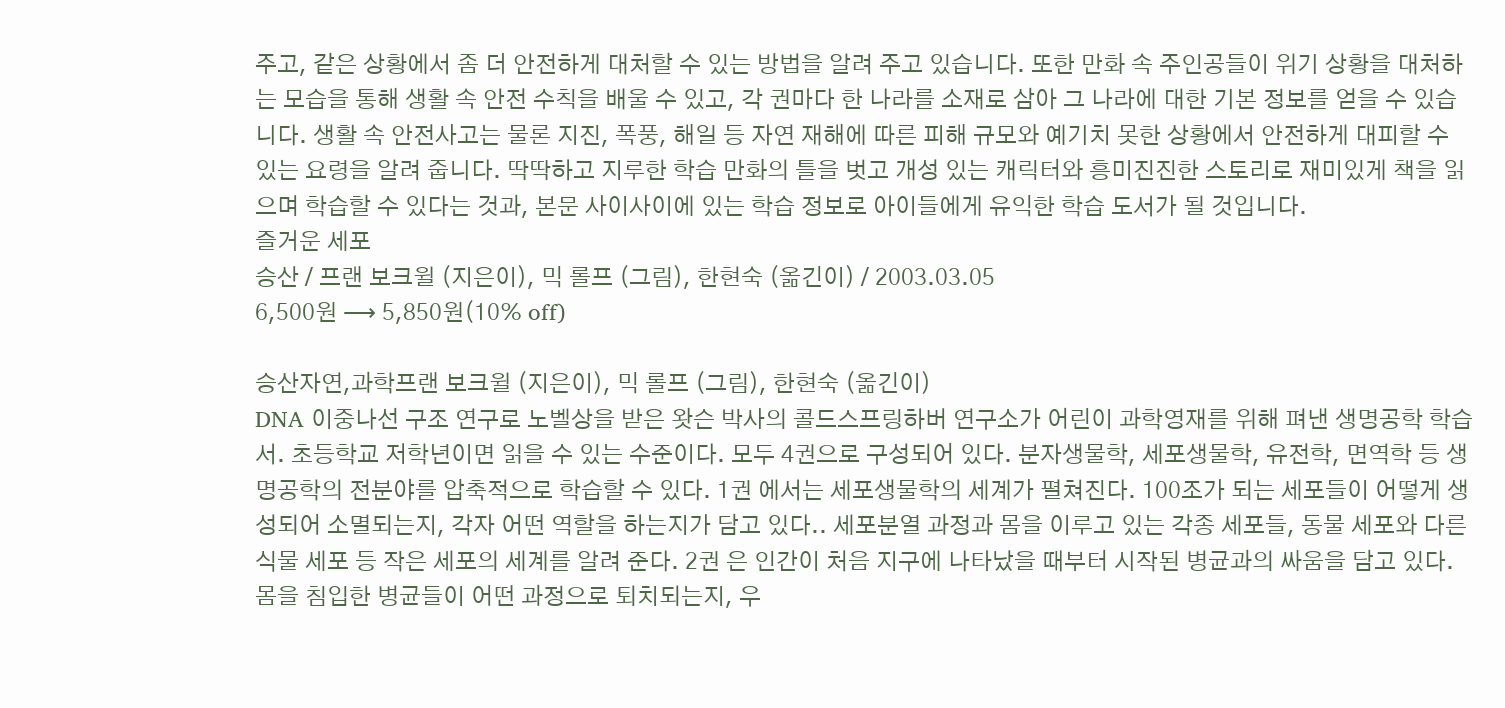주고, 같은 상황에서 좀 더 안전하게 대처할 수 있는 방법을 알려 주고 있습니다. 또한 만화 속 주인공들이 위기 상황을 대처하는 모습을 통해 생활 속 안전 수칙을 배울 수 있고, 각 권마다 한 나라를 소재로 삼아 그 나라에 대한 기본 정보를 얻을 수 있습니다. 생활 속 안전사고는 물론 지진, 폭풍, 해일 등 자연 재해에 따른 피해 규모와 예기치 못한 상황에서 안전하게 대피할 수 있는 요령을 알려 줍니다. 딱딱하고 지루한 학습 만화의 틀을 벗고 개성 있는 캐릭터와 흥미진진한 스토리로 재미있게 책을 읽으며 학습할 수 있다는 것과, 본문 사이사이에 있는 학습 정보로 아이들에게 유익한 학습 도서가 될 것입니다.
즐거운 세포
승산 / 프랜 보크윌 (지은이), 믹 롤프 (그림), 한현숙 (옮긴이) / 2003.03.05
6,500원 ⟶ 5,850원(10% off)

승산자연,과학프랜 보크윌 (지은이), 믹 롤프 (그림), 한현숙 (옮긴이)
DNA 이중나선 구조 연구로 노벨상을 받은 왓슨 박사의 콜드스프링하버 연구소가 어린이 과학영재를 위해 펴낸 생명공학 학습서. 초등학교 저학년이면 읽을 수 있는 수준이다. 모두 4권으로 구성되어 있다. 분자생물학, 세포생물학, 유전학, 면역학 등 생명공학의 전분야를 압축적으로 학습할 수 있다. 1권 에서는 세포생물학의 세계가 펼쳐진다. 100조가 되는 세포들이 어떻게 생성되어 소멸되는지, 각자 어떤 역할을 하는지가 담고 있다.. 세포분열 과정과 몸을 이루고 있는 각종 세포들, 동물 세포와 다른 식물 세포 등 작은 세포의 세계를 알려 준다. 2권 은 인간이 처음 지구에 나타났을 때부터 시작된 병균과의 싸움을 담고 있다. 몸을 침입한 병균들이 어떤 과정으로 퇴치되는지, 우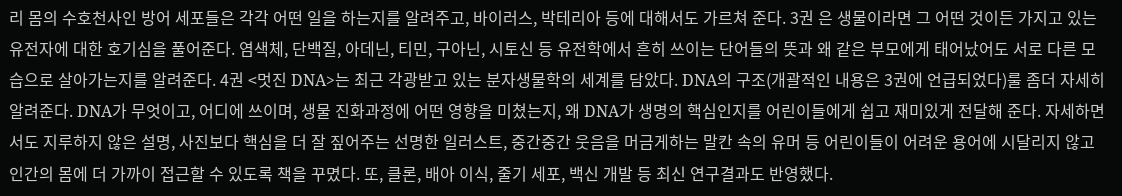리 몸의 수호천사인 방어 세포들은 각각 어떤 일을 하는지를 알려주고, 바이러스, 박테리아 등에 대해서도 가르쳐 준다. 3권 은 생물이라면 그 어떤 것이든 가지고 있는 유전자에 대한 호기심을 풀어준다. 염색체, 단백질, 아데닌, 티민, 구아닌, 시토신 등 유전학에서 흔히 쓰이는 단어들의 뜻과 왜 같은 부모에게 태어났어도 서로 다른 모습으로 살아가는지를 알려준다. 4권 <멋진 DNA>는 최근 각광받고 있는 분자생물학의 세계를 담았다. DNA의 구조(개괄적인 내용은 3권에 언급되었다)룰 좀더 자세히 알려준다. DNA가 무엇이고, 어디에 쓰이며, 생물 진화과정에 어떤 영향을 미쳤는지, 왜 DNA가 생명의 핵심인지를 어린이들에게 쉽고 재미있게 전달해 준다. 자세하면서도 지루하지 않은 설명, 사진보다 핵심을 더 잘 짚어주는 선명한 일러스트, 중간중간 웃음을 머금게하는 말칸 속의 유머 등 어린이들이 어려운 용어에 시달리지 않고 인간의 몸에 더 가까이 접근할 수 있도록 책을 꾸몄다. 또, 클론, 배아 이식, 줄기 세포, 백신 개발 등 최신 연구결과도 반영했다.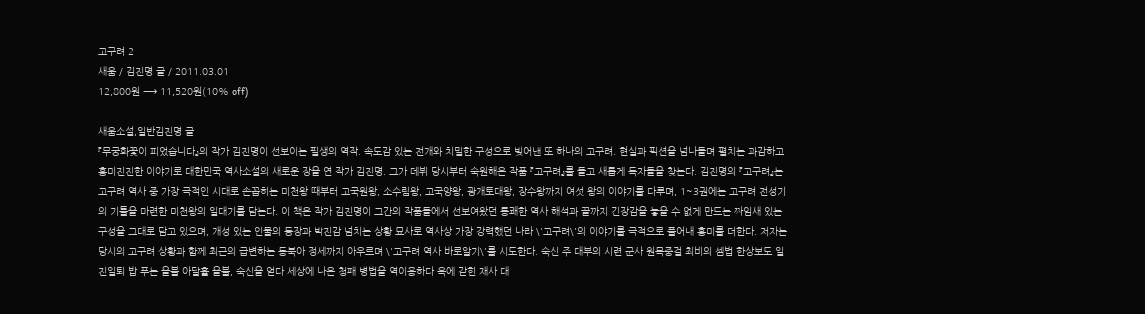고구려 2
새움 / 김진명 글 / 2011.03.01
12,800원 ⟶ 11,520원(10% off)

새움소설,일반김진명 글
『무궁화꽃이 피었습니다』의 작가 김진명이 선보이는 필생의 역작. 속도감 있는 전개와 치밀한 구성으로 빚어낸 또 하나의 고구려. 현실과 픽션을 넘나들며 펼치는 과감하고 흥미진진한 이야기로 대한민국 역사소설의 새로운 장을 연 작가 김진명. 그가 데뷔 당시부터 숙원해온 작품 『고구려』를 들고 새롭게 독자들을 찾는다. 김진명의 『고구려』는 고구려 역사 중 가장 극적인 시대로 손꼽히는 미천왕 때부터 고국원왕, 소수림왕, 고국양왕, 광개토대왕, 장수왕까지 여섯 왕의 이야기를 다루며, 1~3권에는 고구려 전성기의 기틀을 마련한 미천왕의 일대기를 담는다. 이 책은 작가 김진명이 그간의 작품들에서 선보여왔던 통쾌한 역사 해석과 끝까지 긴장감을 놓을 수 없게 만드는 짜임새 있는 구성을 그대로 담고 있으며, 개성 있는 인물의 등장과 박진감 넘치는 상황 묘사로 역사상 가장 강력했던 나라 \'고구려\'의 이야기를 극적으로 풀어내 흥미를 더한다. 저자는 당시의 고구려 상황과 함께 최근의 급변하는 동북아 정세까지 아우르며 \'고구려 역사 바로알기\'를 시도한다. 숙신 주 대부의 시련 군사 원목중걸 최비의 셈법 한상보도 일진일퇴 밥 푸는 을불 아달휼 을불, 숙신을 얻다 세상에 나온 청패 병법을 역이용하다 옥에 갇힌 재사 대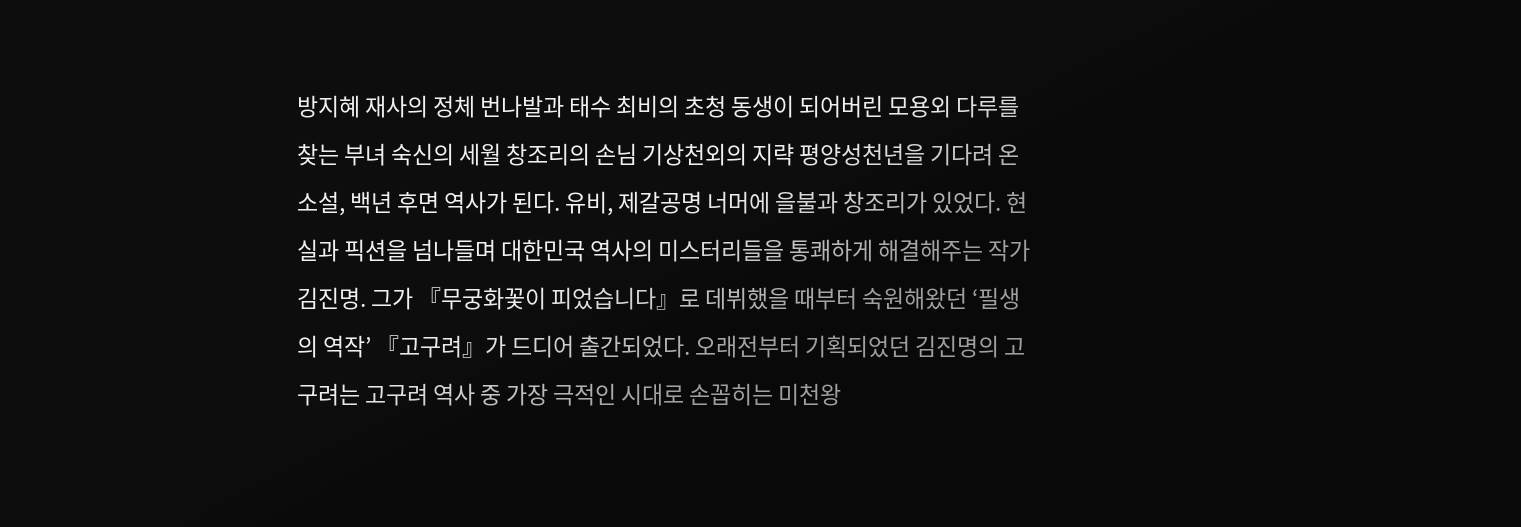방지혜 재사의 정체 번나발과 태수 최비의 초청 동생이 되어버린 모용외 다루를 찾는 부녀 숙신의 세월 창조리의 손님 기상천외의 지략 평양성천년을 기다려 온 소설, 백년 후면 역사가 된다. 유비, 제갈공명 너머에 을불과 창조리가 있었다. 현실과 픽션을 넘나들며 대한민국 역사의 미스터리들을 통쾌하게 해결해주는 작가 김진명. 그가 『무궁화꽃이 피었습니다』로 데뷔했을 때부터 숙원해왔던 ‘필생의 역작’ 『고구려』가 드디어 출간되었다. 오래전부터 기획되었던 김진명의 고구려는 고구려 역사 중 가장 극적인 시대로 손꼽히는 미천왕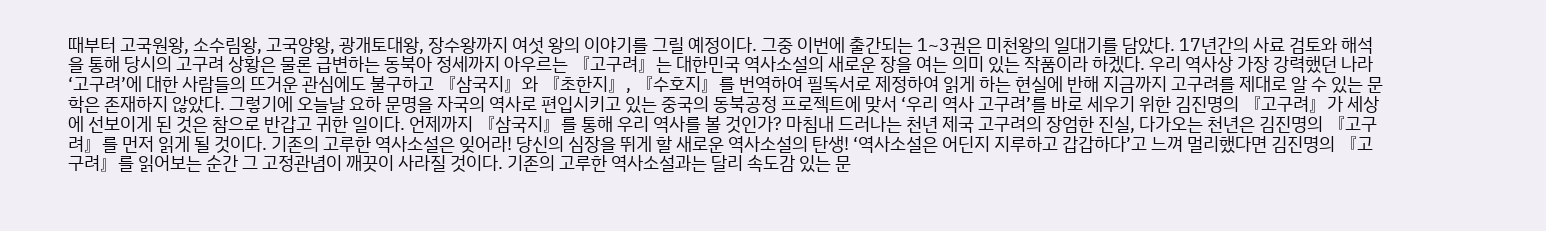때부터 고국원왕, 소수림왕, 고국양왕, 광개토대왕, 장수왕까지 여섯 왕의 이야기를 그릴 예정이다. 그중 이번에 출간되는 1~3권은 미천왕의 일대기를 담았다. 17년간의 사료 검토와 해석을 통해 당시의 고구려 상황은 물론 급변하는 동북아 정세까지 아우르는 『고구려』는 대한민국 역사소설의 새로운 장을 여는 의미 있는 작품이라 하겠다. 우리 역사상 가장 강력했던 나라 ‘고구려’에 대한 사람들의 뜨거운 관심에도 불구하고 『삼국지』와 『초한지』, 『수호지』를 번역하여 필독서로 제정하여 읽게 하는 현실에 반해 지금까지 고구려를 제대로 알 수 있는 문학은 존재하지 않았다. 그렇기에 오늘날 요하 문명을 자국의 역사로 편입시키고 있는 중국의 동북공정 프로젝트에 맞서 ‘우리 역사 고구려’를 바로 세우기 위한 김진명의 『고구려』가 세상에 선보이게 된 것은 참으로 반갑고 귀한 일이다. 언제까지 『삼국지』를 통해 우리 역사를 볼 것인가? 마침내 드러나는 천년 제국 고구려의 장엄한 진실, 다가오는 천년은 김진명의 『고구려』를 먼저 읽게 될 것이다. 기존의 고루한 역사소설은 잊어라! 당신의 심장을 뛰게 할 새로운 역사소설의 탄생! ‘역사소설은 어딘지 지루하고 갑갑하다’고 느껴 멀리했다면 김진명의 『고구려』를 읽어보는 순간 그 고정관념이 깨끗이 사라질 것이다. 기존의 고루한 역사소설과는 달리 속도감 있는 문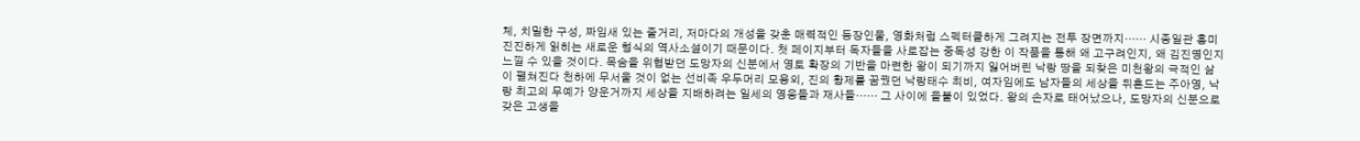체, 치밀한 구성, 짜임새 있는 줄거리, 저마다의 개성을 갖춘 매력적인 등장인물, 영화처럼 스펙터클하게 그려지는 전투 장면까지…… 시종일관 흥미진진하게 읽히는 새로운 형식의 역사소설이기 때문이다. 첫 페이지부터 독자들을 사로잡는 중독성 강한 이 작품을 통해 왜 고구려인지, 왜 김진명인지 느낄 수 있을 것이다. 목숨을 위협받던 도망자의 신분에서 영토 확장의 기반을 마련한 왕이 되기까지 잃어버린 낙랑 땅을 되찾은 미천왕의 극적인 삶이 펼쳐진다 천하에 무서울 것이 없는 선비족 우두머리 모용외, 진의 황제를 꿈꿨던 낙랑태수 최비, 여자임에도 남자들의 세상을 뒤흔드는 주아영, 낙랑 최고의 무예가 양운거까지 세상을 지배하려는 일세의 영웅들과 재사들…… 그 사이에 을불이 있었다. 왕의 손자로 태어났으나, 도망자의 신분으로 갖은 고생을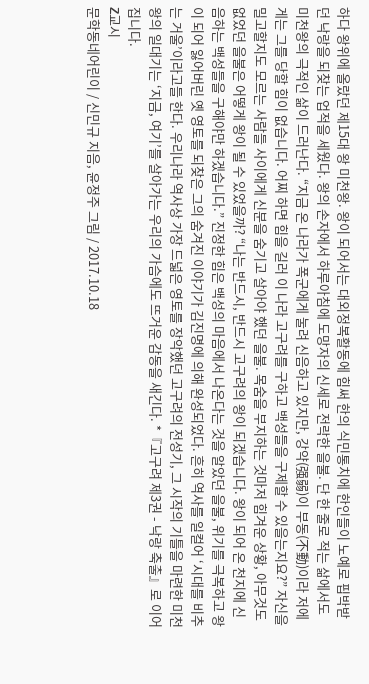하다 왕위에 올랐던 제15대 왕 미천왕. 왕이 되어서는 대외정복활동에 힘써 한의 식민통치에 한인들이 노예로 핍박받던 낙랑을 되찾는 업적을 세웠다. 왕의 손자에서 하루아침에 도망자의 신세로 전락한 을불. 단 한 줄로 적는 삶에서도 미천왕의 극적인 삶이 드러난다. “지금 온 나라가 폭군에게 눌려 신음하고 있지만, 강약(强弱)이 부동(不動)이라 저에게는 그를 당할 힘이 없습니다. 어찌 하면 힘을 길러 이 나라 고구려를 구하고 백성들을 구제할 수 있을는지요?” 자신을 밀고할지도 모르는 사람들 사이에게 신분을 숨기고 살아야 했던 을불. 목숨을 부지하는 것마저 힘겨운 상황, 아무것도 없었던 을불은 어떻게 왕이 될 수 있었을까? “나는 반드시, 반드시 고구려의 왕이 되겠습니다. 왕이 되어 온 천지에 신음하는 백성들을 구해야만 하겠습니다.” 진정한 힘은 백성의 마음에서 나온다는 것을 알았던 을불, 위기를 극복하고 왕이 되어 잃어버린 옛 영토를 되찾은 그의 숨겨진 이야기가 김진명에 의해 완성되었다. 흔히 역사를 일컬어 ‘시대를 비추는 거울’이라고들 한다. 우리나라 역사상 가장 드넓은 영토를 장악했던 고구려의 전성기, 그 시작의 기틀을 마련한 미천왕의 일대기는 ‘지금, 여기’를 살아가는 우리의 가슴에도 뜨거운 감동을 새긴다. *『고구려 제3권 - 낙랑 축출』로 이어집니다.
Z교시
문학동네어린이 / 신민규 지음, 윤정주 그림 / 2017.10.18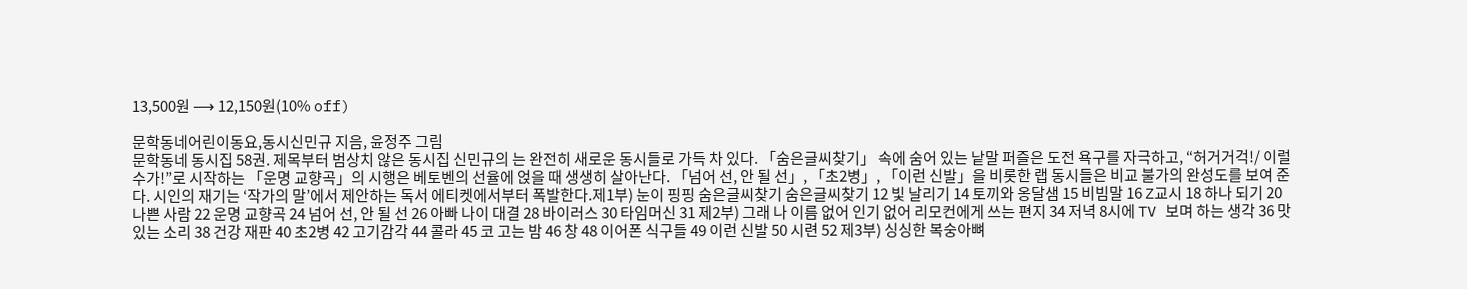13,500원 ⟶ 12,150원(10% off)

문학동네어린이동요,동시신민규 지음, 윤정주 그림
문학동네 동시집 58권. 제목부터 범상치 않은 동시집 신민규의 는 완전히 새로운 동시들로 가득 차 있다. 「숨은글씨찾기」 속에 숨어 있는 낱말 퍼즐은 도전 욕구를 자극하고, “허거거걱!/ 이럴수가!”로 시작하는 「운명 교향곡」의 시행은 베토벤의 선율에 얹을 때 생생히 살아난다. 「넘어 선, 안 될 선」, 「초2병」, 「이런 신발」을 비롯한 랩 동시들은 비교 불가의 완성도를 보여 준다. 시인의 재기는 ‘작가의 말’에서 제안하는 독서 에티켓에서부터 폭발한다.제1부) 눈이 핑핑 숨은글씨찾기 숨은글씨찾기 12 빛 날리기 14 토끼와 옹달샘 15 비빔말 16 Z교시 18 하나 되기 20 나쁜 사람 22 운명 교향곡 24 넘어 선, 안 될 선 26 아빠 나이 대결 28 바이러스 30 타임머신 31 제2부) 그래 나 이름 없어 인기 없어 리모컨에게 쓰는 편지 34 저녁 8시에 TV 보며 하는 생각 36 맛있는 소리 38 건강 재판 40 초2병 42 고기감각 44 콜라 45 코 고는 밤 46 창 48 이어폰 식구들 49 이런 신발 50 시련 52 제3부) 싱싱한 복숭아뼈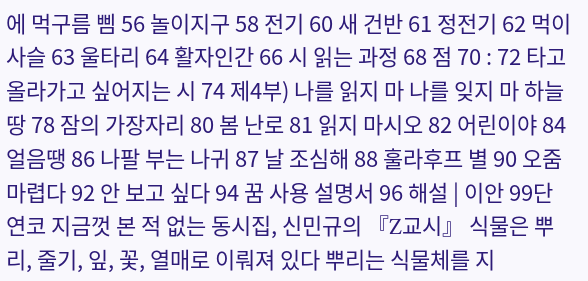에 먹구름 삠 56 놀이지구 58 전기 60 새 건반 61 정전기 62 먹이사슬 63 울타리 64 활자인간 66 시 읽는 과정 68 점 70 : 72 타고 올라가고 싶어지는 시 74 제4부) 나를 읽지 마 나를 잊지 마 하늘땅 78 잠의 가장자리 80 봄 난로 81 읽지 마시오 82 어린이야 84 얼음땡 86 나팔 부는 나귀 87 날 조심해 88 훌라후프 별 90 오줌 마렵다 92 안 보고 싶다 94 꿈 사용 설명서 96 해설 | 이안 99단연코 지금껏 본 적 없는 동시집, 신민규의 『Z교시』 식물은 뿌리, 줄기, 잎, 꽃, 열매로 이뤄져 있다 뿌리는 식물체를 지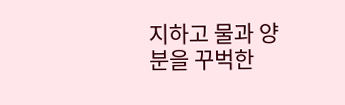지하고 물과 양분을 꾸벅한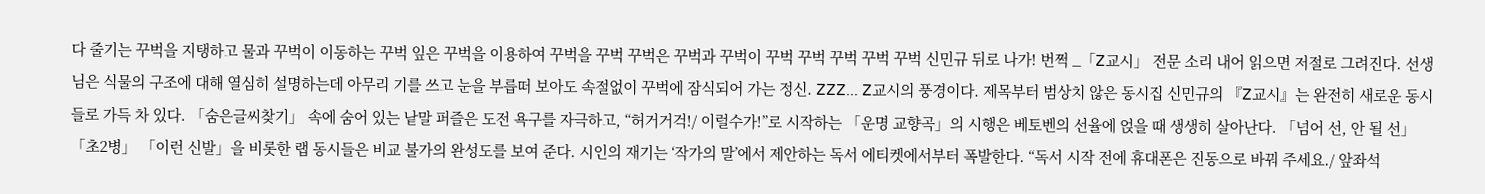다 줄기는 꾸벅을 지탱하고 물과 꾸벅이 이동하는 꾸벅 잎은 꾸벅을 이용하여 꾸벅을 꾸벅 꾸벅은 꾸벅과 꾸벅이 꾸벅 꾸벅 꾸벅 꾸벅 꾸벅 신민규 뒤로 나가! 번쩍 _「Z교시」 전문 소리 내어 읽으면 저절로 그려진다. 선생님은 식물의 구조에 대해 열심히 설명하는데 아무리 기를 쓰고 눈을 부릅떠 보아도 속절없이 꾸벅에 잠식되어 가는 정신. ZZZ... Z교시의 풍경이다. 제목부터 범상치 않은 동시집 신민규의 『Z교시』는 완전히 새로운 동시들로 가득 차 있다. 「숨은글씨찾기」 속에 숨어 있는 낱말 퍼즐은 도전 욕구를 자극하고, “허거거걱!/ 이럴수가!”로 시작하는 「운명 교향곡」의 시행은 베토벤의 선율에 얹을 때 생생히 살아난다. 「넘어 선, 안 될 선」 「초2병」 「이런 신발」을 비롯한 랩 동시들은 비교 불가의 완성도를 보여 준다. 시인의 재기는 ‘작가의 말’에서 제안하는 독서 에티켓에서부터 폭발한다. “독서 시작 전에 휴대폰은 진동으로 바꿔 주세요./ 앞좌석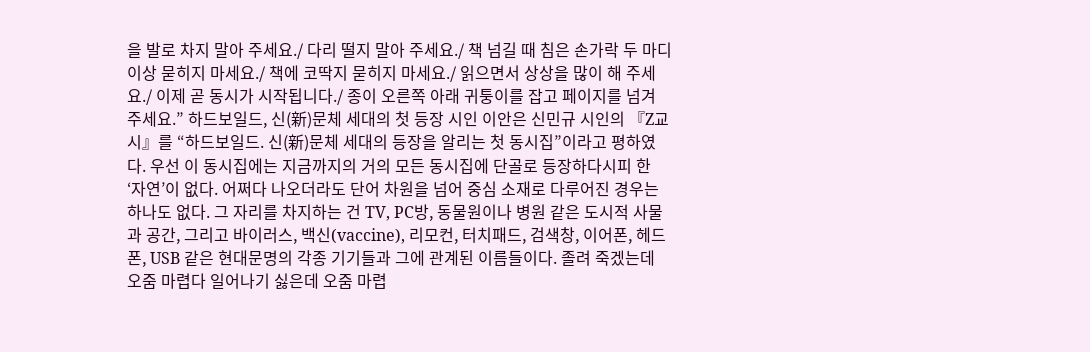을 발로 차지 말아 주세요./ 다리 떨지 말아 주세요./ 책 넘길 때 침은 손가락 두 마디 이상 묻히지 마세요./ 책에 코딱지 묻히지 마세요./ 읽으면서 상상을 많이 해 주세요./ 이제 곧 동시가 시작됩니다./ 종이 오른쪽 아래 귀퉁이를 잡고 페이지를 넘겨 주세요.” 하드보일드, 신(新)문체 세대의 첫 등장 시인 이안은 신민규 시인의 『Z교시』를 “하드보일드. 신(新)문체 세대의 등장을 알리는 첫 동시집”이라고 평하였다. 우선 이 동시집에는 지금까지의 거의 모든 동시집에 단골로 등장하다시피 한 ‘자연’이 없다. 어쩌다 나오더라도 단어 차원을 넘어 중심 소재로 다루어진 경우는 하나도 없다. 그 자리를 차지하는 건 TV, PC방, 동물원이나 병원 같은 도시적 사물과 공간, 그리고 바이러스, 백신(vaccine), 리모컨, 터치패드, 검색창, 이어폰, 헤드폰, USB 같은 현대문명의 각종 기기들과 그에 관계된 이름들이다. 졸려 죽겠는데 오줌 마렵다 일어나기 싫은데 오줌 마렵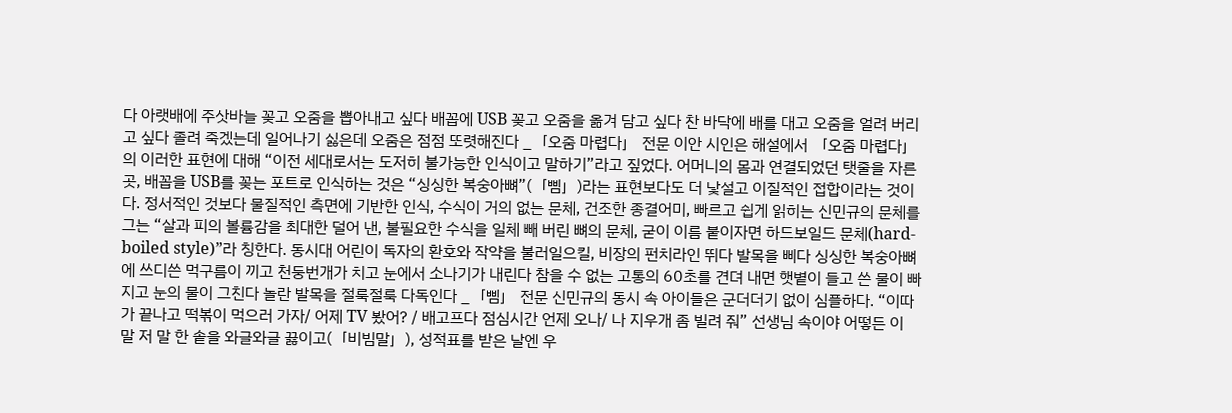다 아랫배에 주삿바늘 꽂고 오줌을 뽑아내고 싶다 배꼽에 USB 꽂고 오줌을 옮겨 담고 싶다 찬 바닥에 배를 대고 오줌을 얼려 버리고 싶다 졸려 죽겠는데 일어나기 싫은데 오줌은 점점 또렷해진다 _「오줌 마렵다」 전문 이안 시인은 해설에서 「오줌 마렵다」의 이러한 표현에 대해 “이전 세대로서는 도저히 불가능한 인식이고 말하기”라고 짚었다. 어머니의 몸과 연결되었던 탯줄을 자른 곳, 배꼽을 USB를 꽂는 포트로 인식하는 것은 “싱싱한 복숭아뼈”(「삠」)라는 표현보다도 더 낯설고 이질적인 접합이라는 것이다. 정서적인 것보다 물질적인 측면에 기반한 인식, 수식이 거의 없는 문체, 건조한 종결어미, 빠르고 쉽게 읽히는 신민규의 문체를 그는 “살과 피의 볼륨감을 최대한 덜어 낸, 불필요한 수식을 일체 빼 버린 뼈의 문체, 굳이 이름 붙이자면 하드보일드 문체(hard-boiled style)”라 칭한다. 동시대 어린이 독자의 환호와 작약을 불러일으킬, 비장의 펀치라인 뛰다 발목을 삐다 싱싱한 복숭아뼈에 쓰디쓴 먹구름이 끼고 천둥번개가 치고 눈에서 소나기가 내린다 참을 수 없는 고통의 60초를 견뎌 내면 햇볕이 들고 쓴 물이 빠지고 눈의 물이 그친다 놀란 발목을 절룩절룩 다독인다 _「삠」 전문 신민규의 동시 속 아이들은 군더더기 없이 심플하다. “이따가 끝나고 떡볶이 먹으러 가자/ 어제 TV 봤어? / 배고프다 점심시간 언제 오나/ 나 지우개 좀 빌려 줘” 선생님 속이야 어떻든 이 말 저 말 한 솥을 와글와글 끓이고(「비빔말」), 성적표를 받은 날엔 우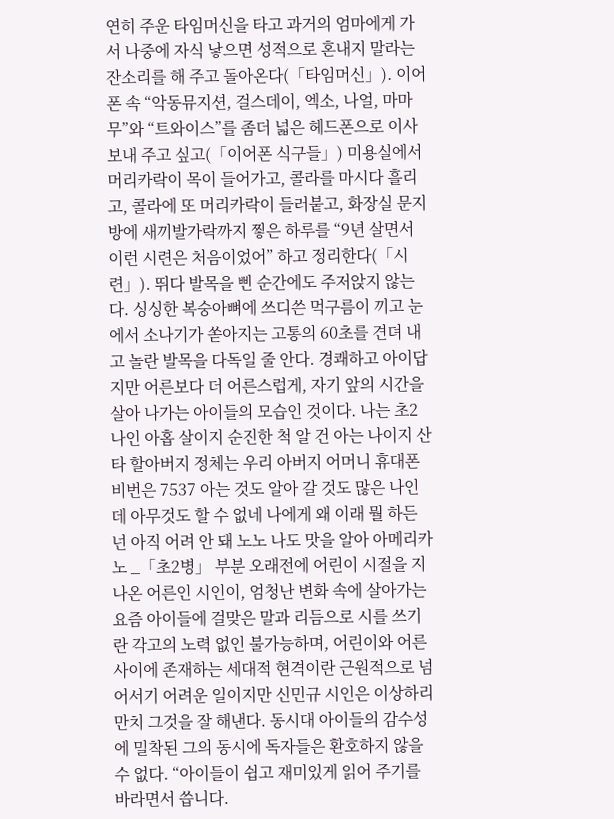연히 주운 타임머신을 타고 과거의 엄마에게 가서 나중에 자식 낳으면 성적으로 혼내지 말라는 잔소리를 해 주고 돌아온다(「타임머신」). 이어폰 속 “악동뮤지션, 걸스데이, 엑소, 나얼, 마마무”와 “트와이스”를 좀더 넓은 헤드폰으로 이사 보내 주고 싶고(「이어폰 식구들」) 미용실에서 머리카락이 목이 들어가고, 콜라를 마시다 흘리고, 콜라에 또 머리카락이 들러붙고, 화장실 문지방에 새끼발가락까지 찧은 하루를 “9년 살면서 이런 시련은 처음이었어” 하고 정리한다(「시련」). 뛰다 발목을 삔 순간에도 주저앉지 않는다. 싱싱한 복숭아뼈에 쓰디쓴 먹구름이 끼고 눈에서 소나기가 쏟아지는 고통의 60초를 견뎌 내고 놀란 발목을 다독일 줄 안다. 경쾌하고 아이답지만 어른보다 더 어른스럽게, 자기 앞의 시간을 살아 나가는 아이들의 모습인 것이다. 나는 초2 나인 아홉 살이지 순진한 척 알 건 아는 나이지 산타 할아버지 정체는 우리 아버지 어머니 휴대폰 비번은 7537 아는 것도 알아 갈 것도 많은 나인데 아무것도 할 수 없네 나에게 왜 이래 뭘 하든 넌 아직 어려 안 돼 노노 나도 맛을 알아 아메리카노 _「초2병」 부분 오래전에 어린이 시절을 지나온 어른인 시인이, 엄청난 변화 속에 살아가는 요즘 아이들에 걸맞은 말과 리듬으로 시를 쓰기란 각고의 노력 없인 불가능하며, 어린이와 어른 사이에 존재하는 세대적 현격이란 근원적으로 넘어서기 어려운 일이지만 신민규 시인은 이상하리만치 그것을 잘 해낸다. 동시대 아이들의 감수성에 밀착된 그의 동시에 독자들은 환호하지 않을 수 없다. “아이들이 쉽고 재미있게 읽어 주기를 바라면서 씁니다.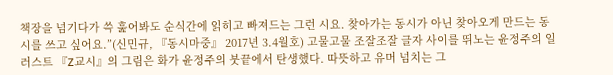책장을 넘기다가 쓱 훑어봐도 순식간에 읽히고 빠져드는 그런 시요. 찾아가는 동시가 아닌 찾아오게 만드는 동시를 쓰고 싶어요.”(신민규, 『동시마중』 2017년 3.4월호) 고물고물 조잘조잘 글자 사이를 뛰노는 윤정주의 일러스트 『Z교시』의 그림은 화가 윤정주의 붓끝에서 탄생했다. 따뜻하고 유머 넘치는 그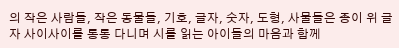의 작은 사람들, 작은 동물들, 기호, 글자, 숫자, 도형, 사물들은 종이 위 글자 사이사이를 통통 다니며 시를 읽는 아이들의 마음과 함께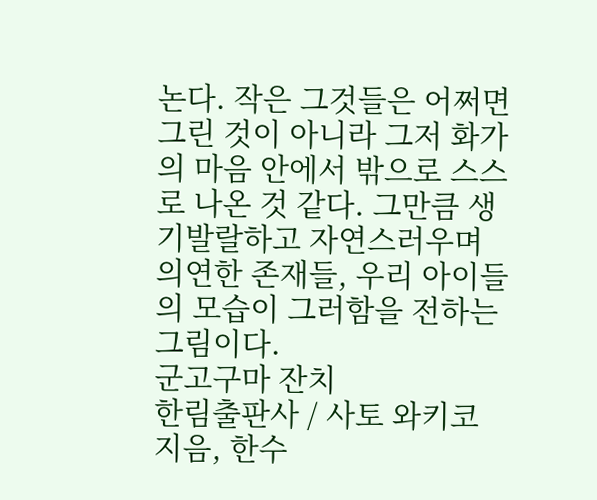논다. 작은 그것들은 어쩌면 그린 것이 아니라 그저 화가의 마음 안에서 밖으로 스스로 나온 것 같다. 그만큼 생기발랄하고 자연스러우며 의연한 존재들, 우리 아이들의 모습이 그러함을 전하는 그림이다.
군고구마 잔치
한림출판사 / 사토 와키코 지음, 한수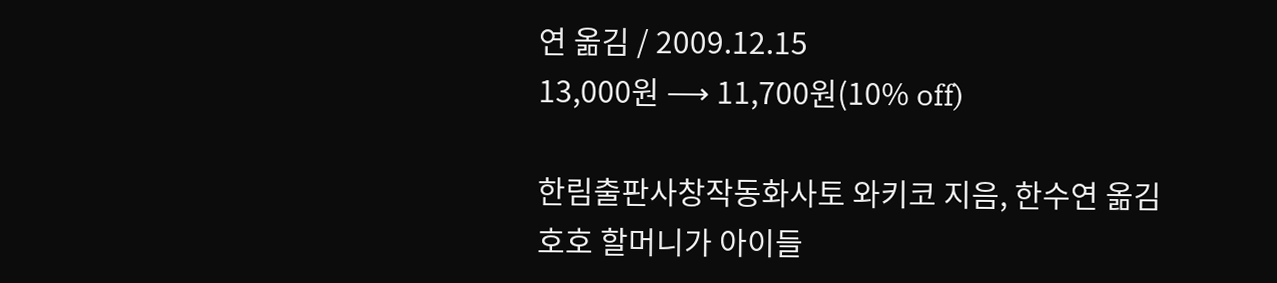연 옮김 / 2009.12.15
13,000원 ⟶ 11,700원(10% off)

한림출판사창작동화사토 와키코 지음, 한수연 옮김
호호 할머니가 아이들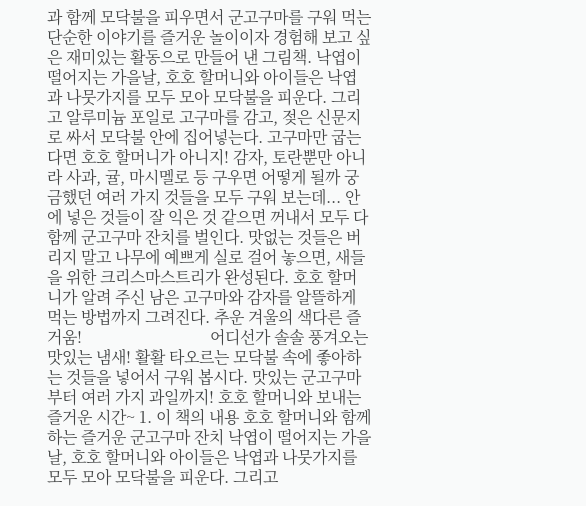과 함께 모닥불을 피우면서 군고구마를 구워 먹는 단순한 이야기를 즐거운 놀이이자 경험해 보고 싶은 재미있는 활동으로 만들어 낸 그림책. 낙엽이 떨어지는 가을날, 호호 할머니와 아이들은 낙엽과 나뭇가지를 모두 모아 모닥불을 피운다. 그리고 알루미늄 포일로 고구마를 감고, 젖은 신문지로 싸서 모닥불 안에 집어넣는다. 고구마만 굽는다면 호호 할머니가 아니지! 감자, 토란뿐만 아니라 사과, 귤, 마시멜로 등 구우면 어떻게 될까 궁금했던 여러 가지 것들을 모두 구워 보는데... 안에 넣은 것들이 잘 익은 것 같으면 꺼내서 모두 다함께 군고구마 잔치를 벌인다. 맛없는 것들은 버리지 말고 나무에 예쁘게 실로 걸어 놓으면, 새들을 위한 크리스마스트리가 완성된다. 호호 할머니가 알려 주신 남은 고구마와 감자를 알뜰하게 먹는 방법까지 그려진다. 추운 겨울의 색다른 즐거움!                                어디선가 솔솔 풍겨오는 맛있는 냄새! 활활 타오르는 모닥불 속에 좋아하는 것들을 넣어서 구워 봅시다. 맛있는 군고구마부터 여러 가지 과일까지! 호호 할머니와 보내는 즐거운 시간~ 1. 이 책의 내용 호호 할머니와 함께 하는 즐거운 군고구마 잔치 낙엽이 떨어지는 가을날, 호호 할머니와 아이들은 낙엽과 나뭇가지를 모두 모아 모닥불을 피운다. 그리고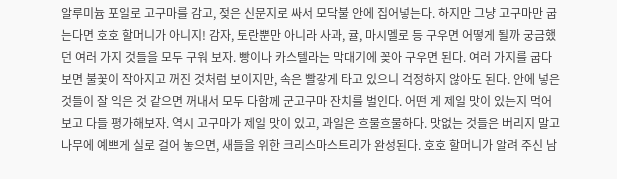알루미늄 포일로 고구마를 감고, 젖은 신문지로 싸서 모닥불 안에 집어넣는다. 하지만 그냥 고구마만 굽는다면 호호 할머니가 아니지! 감자, 토란뿐만 아니라 사과, 귤, 마시멜로 등 구우면 어떻게 될까 궁금했던 여러 가지 것들을 모두 구워 보자. 빵이나 카스텔라는 막대기에 꽂아 구우면 된다. 여러 가지를 굽다 보면 불꽃이 작아지고 꺼진 것처럼 보이지만, 속은 빨갛게 타고 있으니 걱정하지 않아도 된다. 안에 넣은 것들이 잘 익은 것 같으면 꺼내서 모두 다함께 군고구마 잔치를 벌인다. 어떤 게 제일 맛이 있는지 먹어보고 다들 평가해보자. 역시 고구마가 제일 맛이 있고, 과일은 흐물흐물하다. 맛없는 것들은 버리지 말고 나무에 예쁘게 실로 걸어 놓으면, 새들을 위한 크리스마스트리가 완성된다. 호호 할머니가 알려 주신 남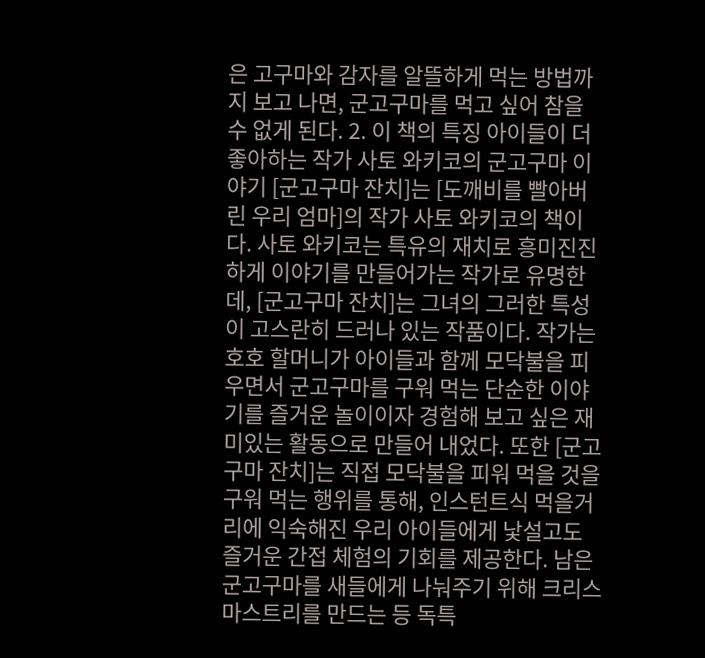은 고구마와 감자를 알뜰하게 먹는 방법까지 보고 나면, 군고구마를 먹고 싶어 참을 수 없게 된다. 2. 이 책의 특징 아이들이 더 좋아하는 작가 사토 와키코의 군고구마 이야기 [군고구마 잔치]는 [도깨비를 빨아버린 우리 엄마]의 작가 사토 와키코의 책이다. 사토 와키코는 특유의 재치로 흥미진진하게 이야기를 만들어가는 작가로 유명한데, [군고구마 잔치]는 그녀의 그러한 특성이 고스란히 드러나 있는 작품이다. 작가는 호호 할머니가 아이들과 함께 모닥불을 피우면서 군고구마를 구워 먹는 단순한 이야기를 즐거운 놀이이자 경험해 보고 싶은 재미있는 활동으로 만들어 내었다. 또한 [군고구마 잔치]는 직접 모닥불을 피워 먹을 것을 구워 먹는 행위를 통해, 인스턴트식 먹을거리에 익숙해진 우리 아이들에게 낯설고도 즐거운 간접 체험의 기회를 제공한다. 남은 군고구마를 새들에게 나눠주기 위해 크리스마스트리를 만드는 등 독특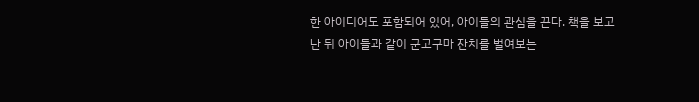한 아이디어도 포함되어 있어, 아이들의 관심을 끈다. 책을 보고 난 뒤 아이들과 같이 군고구마 잔치를 벌여보는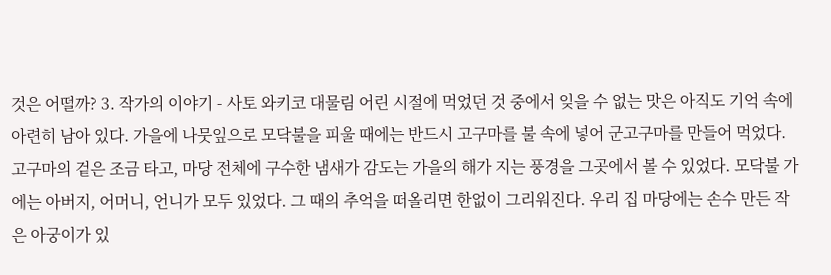것은 어떨까? 3. 작가의 이야기 - 사토 와키코 대물림 어린 시절에 먹었던 것 중에서 잊을 수 없는 맛은 아직도 기억 속에 아련히 남아 있다. 가을에 나뭇잎으로 모닥불을 피울 때에는 반드시 고구마를 불 속에 넣어 군고구마를 만들어 먹었다. 고구마의 겉은 조금 타고, 마당 전체에 구수한 냄새가 감도는 가을의 해가 지는 풍경을 그곳에서 볼 수 있었다. 모닥불 가에는 아버지, 어머니, 언니가 모두 있었다. 그 때의 추억을 떠올리면 한없이 그리워진다. 우리 집 마당에는 손수 만든 작은 아궁이가 있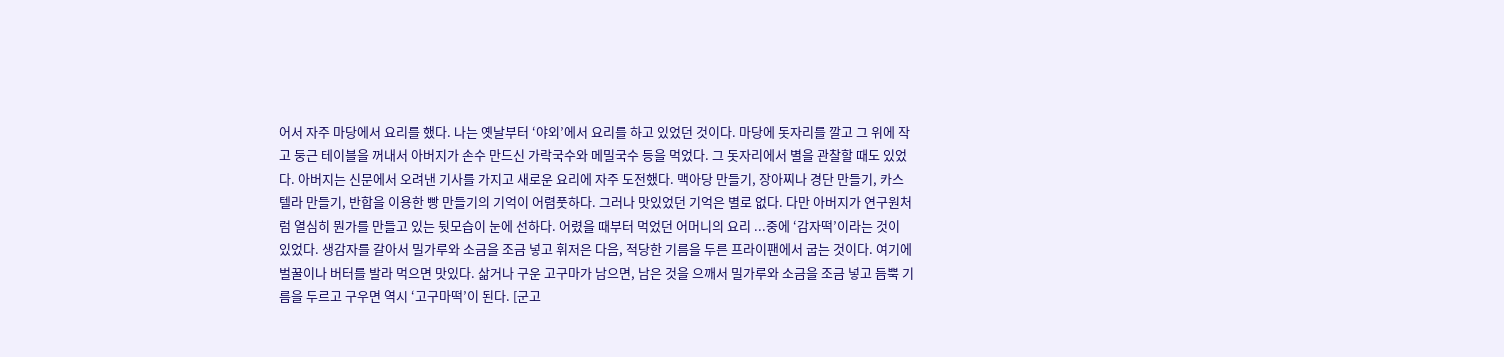어서 자주 마당에서 요리를 했다. 나는 옛날부터 ‘야외’에서 요리를 하고 있었던 것이다. 마당에 돗자리를 깔고 그 위에 작고 둥근 테이블을 꺼내서 아버지가 손수 만드신 가락국수와 메밀국수 등을 먹었다. 그 돗자리에서 별을 관찰할 때도 있었다. 아버지는 신문에서 오려낸 기사를 가지고 새로운 요리에 자주 도전했다. 맥아당 만들기, 장아찌나 경단 만들기, 카스텔라 만들기, 반합을 이용한 빵 만들기의 기억이 어렴풋하다. 그러나 맛있었던 기억은 별로 없다. 다만 아버지가 연구원처럼 열심히 뭔가를 만들고 있는 뒷모습이 눈에 선하다. 어렸을 때부터 먹었던 어머니의 요리 ...중에 ‘감자떡’이라는 것이 있었다. 생감자를 갈아서 밀가루와 소금을 조금 넣고 휘저은 다음, 적당한 기름을 두른 프라이팬에서 굽는 것이다. 여기에 벌꿀이나 버터를 발라 먹으면 맛있다. 삶거나 구운 고구마가 남으면, 남은 것을 으깨서 밀가루와 소금을 조금 넣고 듬뿍 기름을 두르고 구우면 역시 ‘고구마떡’이 된다. [군고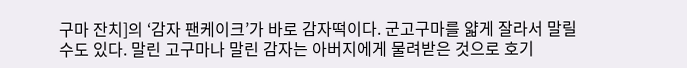구마 잔치]의 ‘감자 팬케이크’가 바로 감자떡이다. 군고구마를 얇게 잘라서 말릴 수도 있다. 말린 고구마나 말린 감자는 아버지에게 물려받은 것으로 호기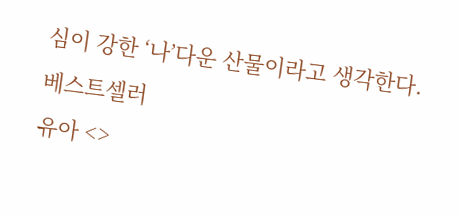심이 강한 ‘나’다운 산물이라고 생각한다.
베스트셀러
유아 <>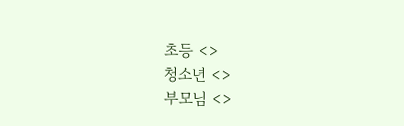초등 <>
청소년 <>
부모님 <>